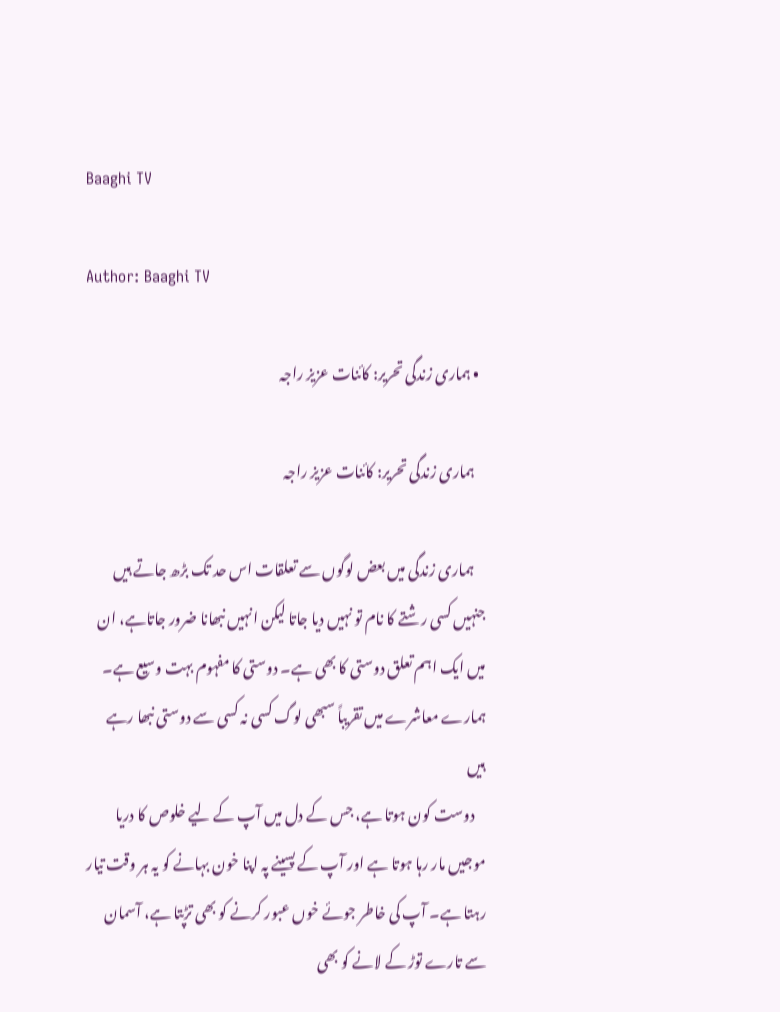Baaghi TV

Author: Baaghi TV

  • ہماری زندگی تحریر: کائنات عزیز راجہ

    ہماری زندگی تحریر: کائنات عزیز راجہ

    ہماری زندگی میں بعض لوگوں سے تعلقات اس حد تک بڑھ جاتے ہیں جنہیں کسی رشتے کا نام تو نہیں دیا جاتا لیکن انہیں نبھانا ضرور جاتاہے، ان میں ایک اہم تعلق دوستی کا بھی ہے۔ دوستی کا مفہوم بہت وسیع ہے۔ ہمارے معاشرے میں تقریباً سبھی لوگ کسی نہ کسی سے دوستی نبھا رہے ہیں
    دوست کون ہوتا ہے، جس کے دل میں آپ کے لیے خلوص کا دریا موجیں مار رہا ہوتا ہے اور آپ کے پسینے پہ اپنا خون بہانے کو یہ ہر وقت تیار رہتا ہے۔ آپ کی خاطر جوئے خوں عبور کرنے کو بھی تڑپتا ہے، آسمان سے تارے توڑ کے لانے کو بھی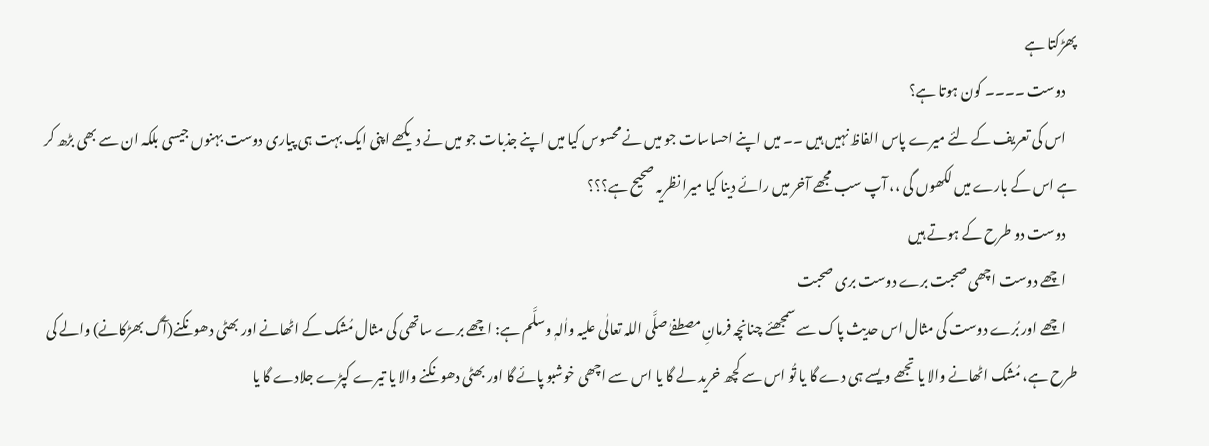پھڑکتا ہے
    دوست ۔۔۔۔ کون ہوتا ہے؟
    اس کی تعریف کے لئے میرے پاس الفاظ نہیں ہیں ۔۔ میں اپنے احساسات جو میں نے محسوس کیا میں اپنے جذبات جو میں نے دیکھے اپنی ایک بہت ہی پیاری دوست بہنوں جیسی بلکہ ان سے بھی بڑھ کر ہے اس کے بارے میں لکھوں گی ،، آپ سب مجھے آخر میں رائے دینا کیا میرا نظریہ صحیح ہے؟؟؟
    دوست دو طرح کے ہوتے ہیں
    اچھے دوست اچھی صحبت برے دوست بری صحبت
    اچھے اور بُرے دوست کی مثال اس حدیث پاک سے سمجھئے چنانچہ فرمانِ مصطفےٰ صلَّی اللہ تعالٰی علیہ واٰلہٖ وسلَّم ہے: اچھے برے ساتھی کی مثال مُشک کے اٹھانے اور بھٹی دھونکنے(آگ بھڑکانے) والے کی طرح ہے، مُشک اٹھانے والا یا تجھے ویسے ہی دے گا یا تُو اس سے کچھ خرید لے گا یا اس سے اچھی خوشبو پائے گا اور بھٹی دھونکنے والا یا تیرے کپڑے جلادے گا یا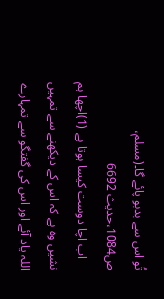تُو اس سے بدبو پائے گا۔(مسلم، ص1084،حدیث 6692
    اب اچا دوست کیسا ہوتا ہے (1)اچھا ہم نشیں وہ ہے کہ اس کے دیکھنے سے تمہیں اللہ یاد آئے اور اس کی گفتگو سے تمہارے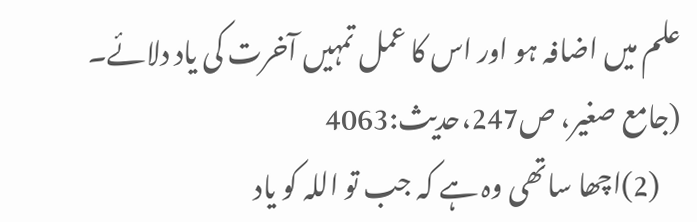علم میں اضافہ ہو اور اس کا عمل تمہیں آخرت کی یاد دلائے۔ (جامع صغیر، ص247،حدیث:4063
    (2)اچھا ساتھی وہ ہے کہ جب تو اللہ کو یاد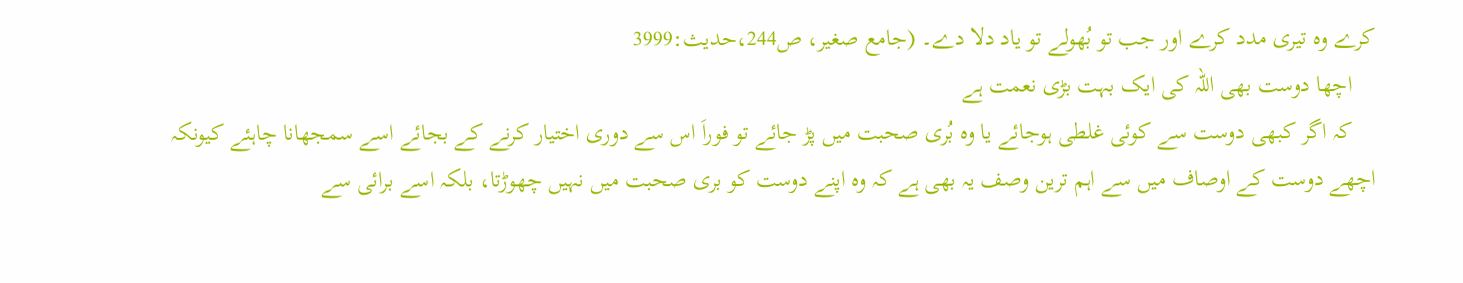کرے وہ تیری مدد کرے اور جب تو بُھولے تو یاد دلا دے۔ (جامع صغیر، ص244،حدیث:3999
    اچھا دوست بھی اللہ کی ایک بہت بڑی نعمت ہے
    کہ اگر کبھی دوست سے کوئی غلطی ہوجائے یا وہ بُری صحبت میں پڑ جائے تو فوراَ اس سے دوری اختیار کرنے کے بجائے اسے سمجھانا چاہئے کیونکہ اچھے دوست کے اوصاف میں سے اہم ترین وصف یہ بھی ہے کہ وہ اپنے دوست کو بری صحبت میں نہیں چھوڑتا، بلکہ اسے برائی سے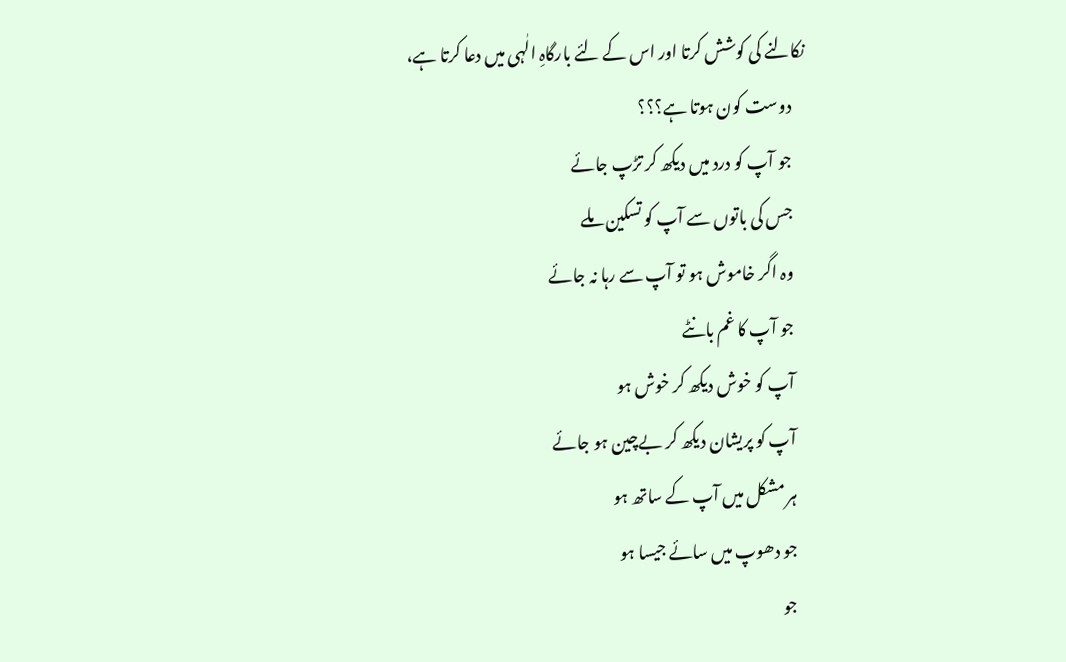نکالنے کی کوشش کرتا اور اس کے لئے بارگاہِ الٰہی میں دعا کرتا ہے،
    دوست کون ہوتا ہے؟؟؟
    جو آپ کو درد میں دیکھ کر تڑپ جائے
    جس کی باتوں سے آپ کو تسکین ملے
    وہ اگر خاموش ہو تو آپ سے رہا نہ جائے
    جو آپ کا غم بانٹے
    آپ کو خوش دیکھ کر خوش ہو
    آپ کو پریشان دیکھ کر بےچین ہو جائے
    ہر مشکل میں آپ کے ساتھ ہو
    جو دھوپ میں سائے جیسا ہو
    جو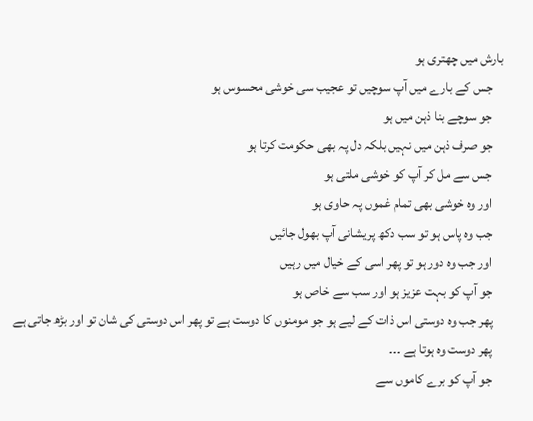بارش میں چھتری ہو
    جس کے بارے میں آپ سوچیں تو عجیب سی خوشی محسوس ہو
    جو سوچے بنا ذہن میں ہو
    جو صرف ذہن میں نہیں بلکہ دل پہ بھی حکومت کرتا ہو
    جس سے مل کر آپ کو خوشی ملتی ہو
    اور وہ خوشی بھی تمام غموں پہ حاوی ہو
    جب وہ پاس ہو تو سب دکھ پریشانی آپ بھول جائیں
    اور جب وہ دور ہو تو پھر اسی کے خیال میں رہیں
    جو آپ کو بہت عزیز ہو اور سب سے خاص ہو
    پھر جب وہ دوستی اس ذات کے لیے ہو جو مومنوں کا دوست ہے تو پھر اس دوستی کی شان تو اور بڑھ جاتی ہے
    پھر دوست وہ ہوتا ہے ۔۔۔
    جو آپ کو برے کاموں سے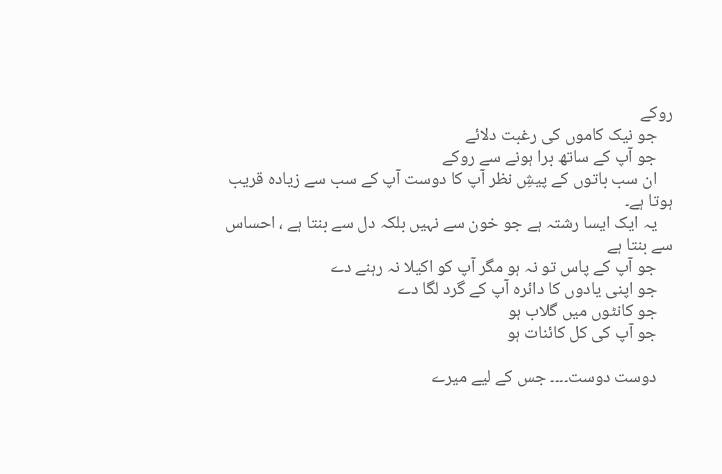روکے
    جو نیک کاموں کی رغبت دلائے
    جو آپ کے ساتھ برا ہونے سے روکے
    ان سب باتوں کے پیشِ نظر آپ کا دوست آپ کے سب سے زیادہ قریب ہوتا ہے۔
    یہ ایک ایسا رشتہ ہے جو خون سے نہیں بلکہ دل سے بنتا ہے ، احساس سے بنتا ہے
    جو آپ کے پاس تو نہ ہو مگر آپ کو اکیلا نہ رہنے دے
    جو اپنی یادوں کا دائرہ آپ کے گرد لگا دے
    جو کانٹوں میں گلاب ہو
    جو آپ کی کل کائنات ہو

    دوست دوست۔۔۔۔ جس کے لیے میرے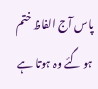پاس آج الفاظ ختم ہو گئے وہ ہوتا ہے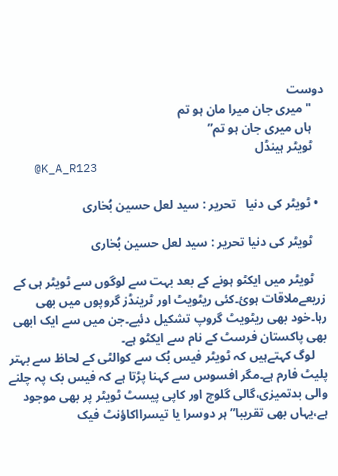دوست
    "میری جان میرا مان ہو تم
    ہاں میری جان ہو تم”
    ٹویٹر ہینڈل
    @K_A_R123

  • ٹویٹر کی دنیا   تحریر : سید لعل حسین بُخاری

    ٹویٹر کی دنیا تحریر : سید لعل حسین بُخاری

    ٹویٹر میں ایکٹو ہونے کے بعد بہت سے لوگوں سے ٹویٹر ہی کے زریعےملاقات ہوئ۔کئی ریٹویٹ اور ٹرینڈز گروپوں میں بھی رہا۔خود بھی ریٹویٹ گروپ تشکیل دئیے۔جن میں سے ایک ابھی بھی پاکستان فرسٹ کے نام سے ایکٹو ہے۔
    لوگ کہتےہیں کہ ٹویٹر فیس بُک سے کوالٹی کے لحاظ سے بہتر پلیٹ فارم ہے۔مگر افسوس سے کہنا پڑتا ہے کہ فیس بک پہ چلنے والی بدتمیزی،گالی گلوچ اور کاپی پیسٹ ٹویٹر پر بھی موجود ہے،یہاں بھی تقریبا”ہر دوسرا یا تیسرااکاؤنٹ فیک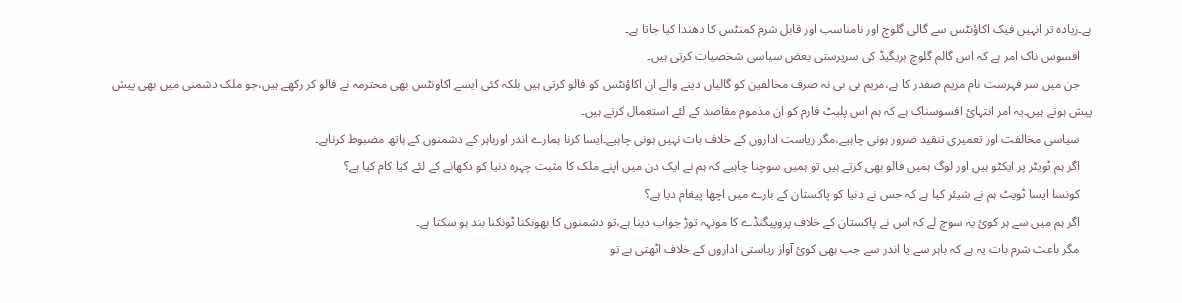ہے۔زیادہ تر انہیں فیک اکاؤنٹس سے گالی گلوچ اور نامناسب اور قابل شرم کمنٹس کا دھندا کیا جاتا ہے۔
    افسوس ناک امر ہے کہ اس گالم گلوچ بریگیڈ کی سرپرستی بعض سیاسی شخصیات کرتی ہیں۔
    جن میں سر فہرست نام مریم صفدر کا ہے،مریم بی بی نہ صرف مخالفین کو گالیاں دینے والے ان اکاؤنٹس کو فالو کرتی ہیں بلکہ کئی ایسے اکاونٹس بھی محترمہ نے فالو کر رکھے ہیں،جو ملک دشمنی میں بھی پیش پیش ہوتے ہیں۔یہ امر انتہائ افسوسناک ہے کہ ہم اس پلیٹ فارم کو ان مذموم مقاصد کے لئے استعمال کرتے ہیں۔
    سیاسی مخالفت اور تعمیری تنقید ضرور ہونی چاہیے،مگر ریاست اداروں کے خلاف بات نہیں ہونی چاہیے۔ایسا کرنا ہمارے اندر اورباہر کے دشمنوں کے ہاتھ مضبوط کرناہے۔
    اگر ہم ٹویٹر پر ایکٹو ہیں اور لوگ ہمیں فالو بھی کرتے ہیں تو ہمیں سوچنا چاہیے کہ ہم نے ایک دن میں اپنے ملک کا مثبت چہرہ دنیا کو دکھانے کے لئے کیا کام کیا ہے؟
    کونسا ایسا ٹویٹ ہم نے شیئر کیا ہے کہ جس نے دنیا کو پاکستان کے بارے میں اچھا پیغام دیا ہے؟
    اگر ہم میں سے ہر کوئ یہ سوچ لے کہ اس نے پاکستان کے خلاف پروپیگنڈے کا مونہہ توڑ جواب دینا ہے،تو دشمنوں کا بھونکنا ٹونکنا بند ہو سکتا ہے۔
    مگر باعث شرم بات یہ ہے کہ باہر سے یا اندر سے جب بھی کوئ آواز ریاستی اداروں کے خلاف اٹھتی ہے تو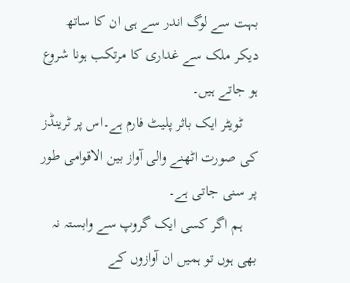بہت سے لوگ اندر سے ہی ان کا ساتھ دیکر ملک سے غداری کا مرتکب ہونا شروع ہو جاتے ہیں۔
    ٹویٹر ایک باثر پلیٹ فارم ہے۔اس پر ٹرینڈز کی صورت اٹھنے والی آواز بین الاقوامی طور پر سنی جاتی ہے۔
    ہم اگر کسی ایک گروپ سے وابستہ نہ بھی ہوں تو ہمیں ان آوازوں کے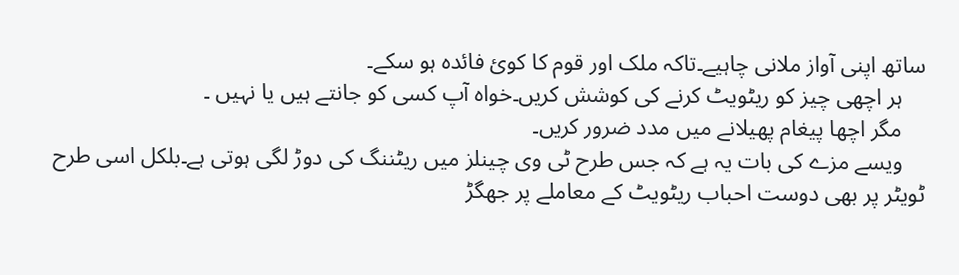ساتھ اپنی آواز ملانی چاہیے۔تاکہ ملک اور قوم کا کوئ فائدہ ہو سکے۔
    ہر اچھی چیز کو ریٹویٹ کرنے کی کوشش کریں۔خواہ آپ کسی کو جانتے ہیں یا نہیں ۔
    مگر اچھا پیغام پھیلانے میں مدد ضرور کریں۔
    ویسے مزے کی بات یہ ہے کہ جس طرح ٹی وی چینلز میں ریٹننگ کی دوڑ لگی ہوتی ہے۔بلکل اسی طرح ٹویٹر پر بھی دوست احباب ریٹویٹ کے معاملے پر جھگڑ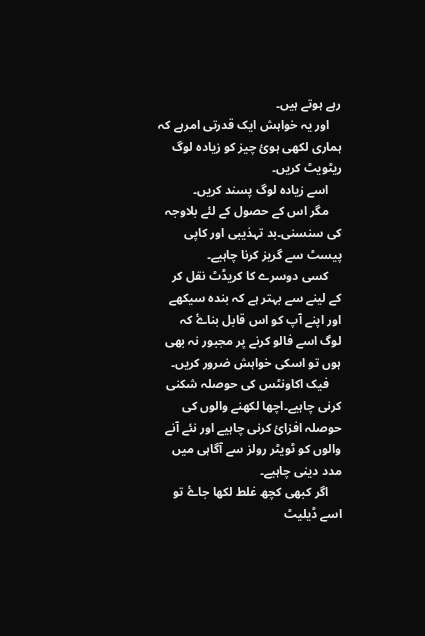رہے ہوتے ہیں۔
    اور یہ خواہش ایک قدرتی امرہے کہ ہماری لکھی ہوئ چیز کو زیادہ لوگ ریٹویٹ کریں۔
    اسے زیادہ لوگ پسند کریں۔
    مگر اس کے حصول کے لئے بلاوجہ کی سنسنی۔بد تہذیبی اور کاپی پیسٹ سے گریز کرنا چاہیے۔
    کسی دوسرے کا کریڈٹ نقل کر کے لینے سے بہتر ہے کہ بندہ سیکھے اور اپنے آپ کو اس قابل بناۓ کہ لوگ اسے فالو کرنے پر مجبور نہ بھی ہوں تو اسکی خواہش ضرور کریں۔
    فیک اکاونٹس کی حوصلہ شکنی کرنی چاہیے۔اچھا لکھنے والوں کی حوصلہ افزائ کرنی چاہیے اور نئے آنے والوں کو ٹویٹر رولز سے آگاہی میں مدد دینی چاہیے۔
    اگر کبھی کچھ غلط لکھا جاۓ تو اسے ڈیلیٹ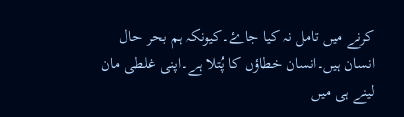کرنے میں تامل نہ کیا جاۓ۔کیونکہ ہم بحر حال انسان ہیں۔انسان خطاؤں کا پُتلا ہے۔اپنی غلطی مان لینے ہی میں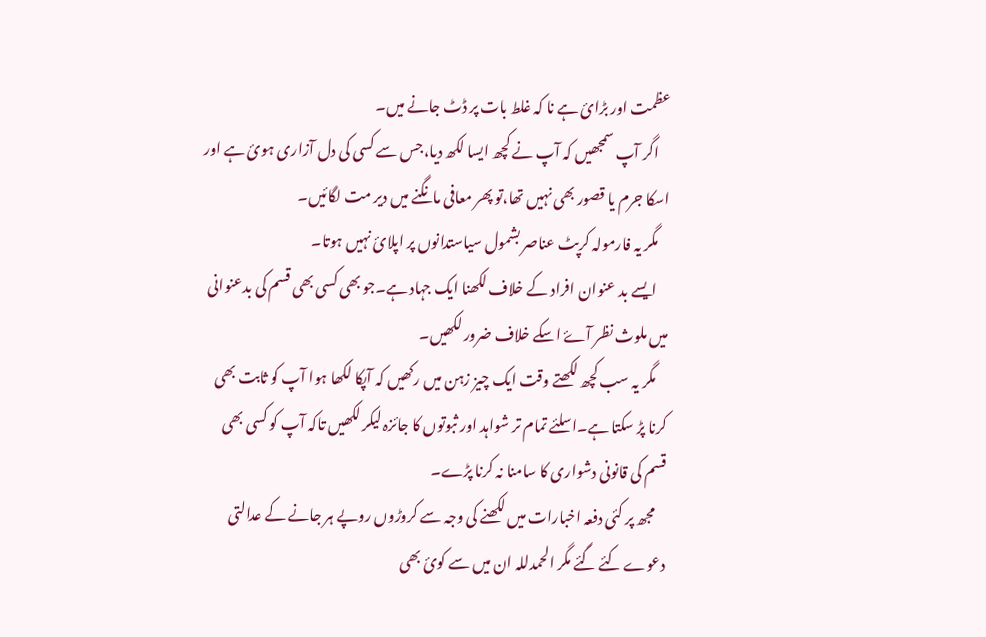عظمت اور بڑائ ہے نا کہ غلط بات پر ڈٹ جانے میں۔
    اگر آپ سمجھیں کہ آپ نے کچھ ایسا لکھ دیا،جس سے کسی کی دل آزاری ہوئ ہے اور اسکا جرم یا قصور بھی نہیں تھا،تو پھر معافی مانگنے میں دیر مت لگائیں۔
    مگر یہ فارمولہ کرپٹ عناصر بشمول سیاستدانوں پر اپلائ نہیں ہوتا۔
    ایسے بد عنوان افراد کے خلاف لکھنا ایک جہاد ہے۔جو بھی کسی بھی قسم کی بدعنوانی میں ملوث نظر آۓ اسکے خلاف ضرور لکھیں۔
    مگر یہ سب کچھ لکھتے وقت ایک چیز زہن میں رکھیں کہ آپکا لکھا ہوا آپ کو ثابت بھی کرنا پڑ سکتا ہے۔اسلئے تمام تر شواہد اور ثبوتوں کا جائزہ لیکر لکھیں تاکہ آپ کو کسی بھی قسم کی قانونی دشواری کا سامنا نہ کرنا پڑے۔
    مجھ پر کئی دفعہ اخبارات میں لکھنے کی وجہ سے کروڑوں روپے ہر جانے کے عدالتی دعوے کئے گئے مگر الحمدللہ ان میں سے کوئ بھی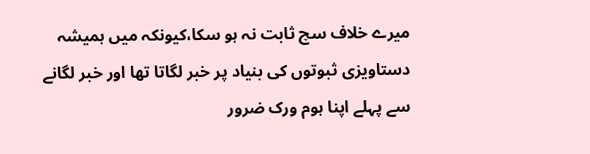میرے خلاف سچ ثابت نہ ہو سکا،کیونکہ میں ہمیشہ دستاویزی ثبوتوں کی بنیاد پر خبر لگاتا تھا اور خبر لگانے سے پہلے اپنا ہوم ورک ضرور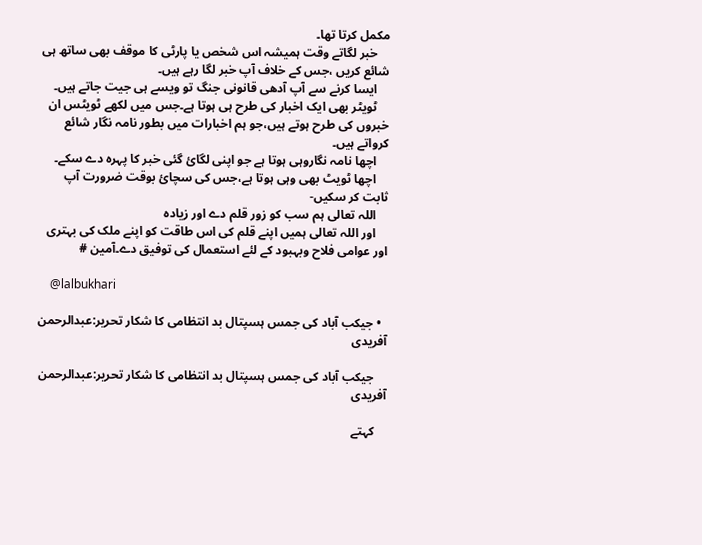مکمل کرتا تھا۔
    خبر لگاتے وقت ہمیشہ اس شخص یا پارٹی کا موقف بھی ساتھ ہی شائع کریں ،جس کے خلاف آپ خبر لگا رہے ہیں۔
    ایسا کرنے سے آپ آدھی قانونی جنگ تو ویسے ہی جیت جاتے ہیں۔
    ٹویٹر بھی ایک اخبار کی طرح ہی ہوتا ہے۔جس میں لکھے ٹویٹس ان خبروں کی طرح ہوتے ہیں،جو ہم اخبارات میں بطور نامہ نگار شائع کرواتے ہیں۔
    اچھا نامہ نگاروہی ہوتا ہے جو اپنی لگائ گئی خبر کا پہرہ دے سکے۔
    اچھا ٹویٹ بھی وہی ہوتا ہے،جس کی سچائ بوقت ضرورت آپ ثابت کر سکیں-
    اللہ تعالی ہم سب کو زور قلم دے اور زیادہ
    اور اللہ تعالی ہمیں اپنے قلم کی اس طاقت کو اپنے ملک کی بہتری اور عوامی فلاح وبہبود کے لئے استعمال کی توفیق دے۔آمین #

    @lalbukhari

  • جیکب آباد کی جمس ہسپتال بد انتظامی کا شکار تحریر:عبدالرحمن آفریدی

    جیکب آباد کی جمس ہسپتال بد انتظامی کا شکار تحریر:عبدالرحمن آفریدی

    کہتے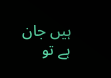ہیں جان ہے تو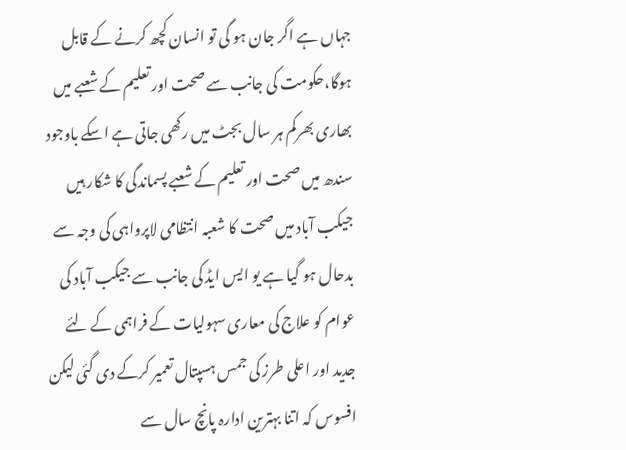جہاں ہے اگر جان ہو گی تو انسان کچھ کرنے کے قابل ہوگا،حکومت کی جانب سے صحت اور تعلیم کے شعبے میں بھاری بھرکم ہر سال بجٹ میں رکھی جاتی ہے اسکے باوجود سندھ میں صحت اور تعلیم کے شعبے پسماندگی کا شکار ہیں جیکب آباد میں صحت کا شعبہ انتظامی لاپرواہی کی وجہ سے بدحال ہو گیا ہے یو ایس ایڈ کی جانب سے جیکب آباد کی عوام کو علاج کی معاری سہولیات کے فراہمی کے لئے جدید اور اعلی طرز کی جمس ہسپتال تعمیر کرکے دی گئی لیکن افسوس کہ اتنا بہترین ادارہ پانچ سال سے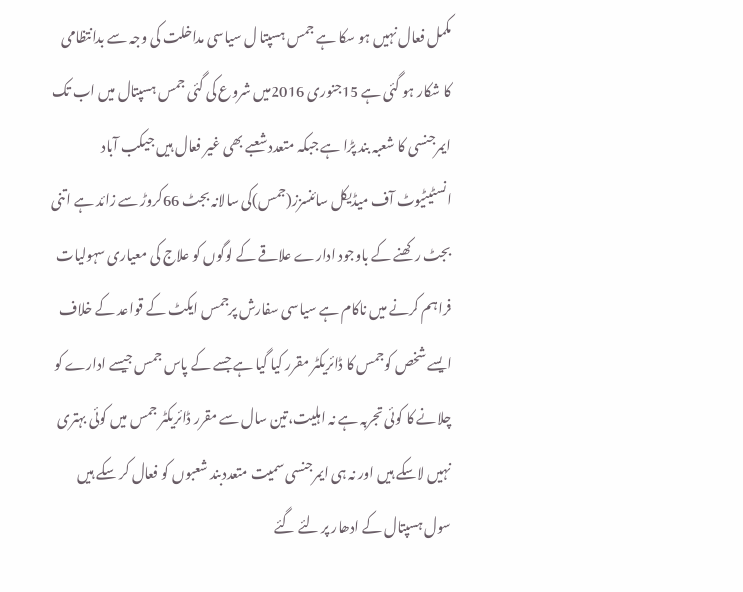مکمل فعال نہیں ہو سکا ہے جمس ہسپتا ل سیاسی مداخلت کی وجہ سے بدانتظامی کا شکار ہو گئی ہے 15جنوری 2016میں شروع کی گئی جمس ہسپتال میں اب تک ایمرجنسی کا شعبہ بند پڑا ہے جبکہ متعدد شعبے بھی غیر فعال ہیں جیکب آباد انسٹیٹیوٹ آف میڈیکل سائنسزز(جمس)کی سالانہ بجٹ 66کروڑ سے زائد ہے اتنی بجٹ رکھنے کے باوجود ادارے علاقے کے لوگوں کو علاج کی معیاری سہولیات فراہم کرنے میں ناکام ہے سیاسی سفارش پرجمس ایکٹ کے قواعد کے خلاف ایسے شخص کوجمس کا ڈائریکٹر مقرر کیا گیا ہے جسے کے پاس جمس جیسے ادارے کو چلانے کا کوئی تجربہ ہے نہ اہلیت،تین سال سے مقرر ڈائریکٹر جمس میں کوئی بہتری نہیں لاسکے ہیں اور نہ ہی ایمرجنسی سمیت متعددبند شعبوں کو فعال کر سکے ہیں سول ہسپتال کے ادھار پر لئے گئے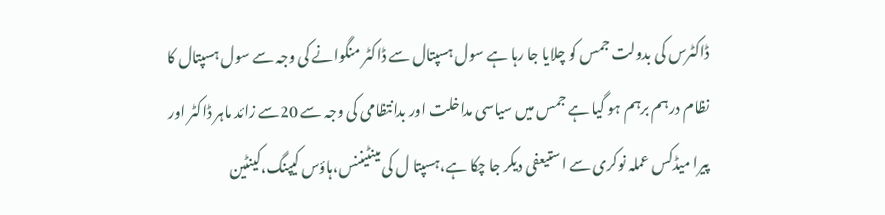ڈاکٹرس کی بدولت جمس کو چلایا جا رہا ہے سول ہسپتال سے ڈاکٹر منگوانے کی وجہ سے سول ہسپتال کا نظام درہم برہم ہو گیا ہے جمس میں سیاسی مداخلت اور بدانتظامی کی وجہ سے 20سے زائد ماہر ڈاکٹر اور پیرا میڈکس عملہ نوکری سے استیعفی دیکر جا چکا ہے،ہسپتا ل کی مینٹیننس،ہاؤس کیپنگ،کینٹین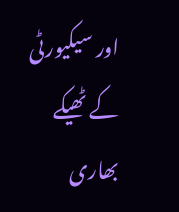اور سیکیورٹی کے ٹھیکے بھاری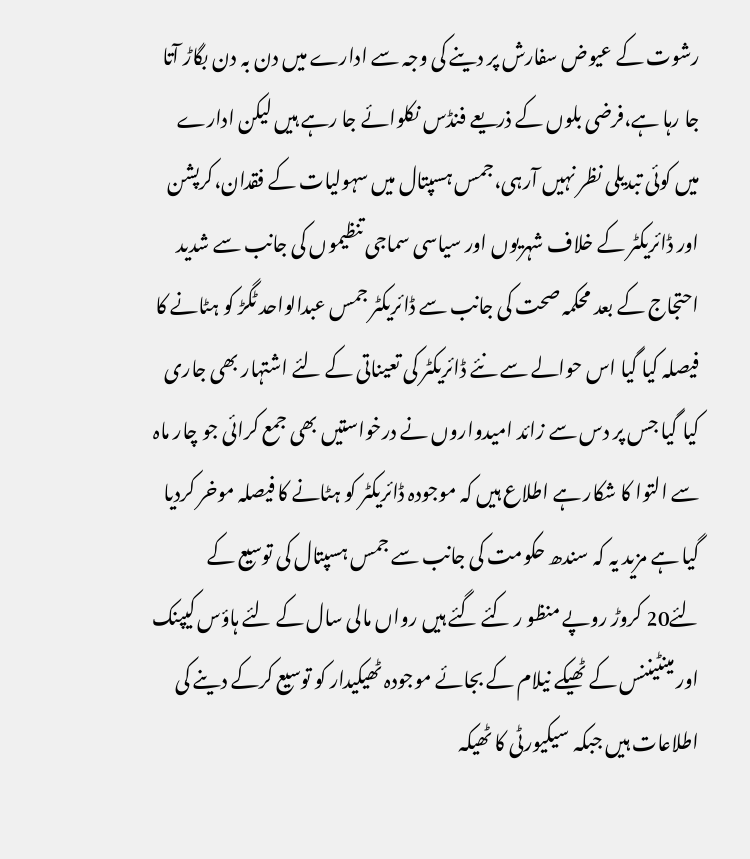رشوت کے عیوض سفارش پر دینے کی وجہ سے ادارے میں دن بہ دن بگاڑ آتا جا رہا ہے،فرضی بلوں کے ذریعے فنڈس نکلوائے جا رہے ہیں لیکن ادارے میں کوئی تبدیلی نظر نہیں آرہی،جمس ہسپتال میں سہولیات کے فقدان،کرپشن اور ڈائریکٹر کے خلاف شہریوں اور سیاسی سماجی تنظیموں کی جانب سے شدید احتجاج کے بعد محکمہ صحت کی جانب سے ڈائریکٹر جمس عبدالواحد ٹگڑ کو ہٹانے کا فیصلہ کیا گیا اس حوالے سے نئے ڈائریکٹر کی تعیناتی کے لئے اشتہار بھی جاری کیا گیا جس پر دس سے زائد امیدواروں نے درخواستیں بھی جمع کرائی جو چار ماہ سے التوا کا شکار ہے اطلاع ہیں کہ موجودہ ڈائریکٹر کو ہٹانے کا فیصلہ موخر کردیا گیا ہے مزید یہ کہ سندھ حکومت کی جانب سے جمس ہسپتال کی توسیع کے لئے20 کروڑ روپے منظو ر کئے گئے ہیں رواں مالی سال کے لئے ہاؤس کیپنک اور مینٹیننس کے ٹھیکے نیلام کے بجائے موجودہ ٹھیکیدار کو توسیع کرکے دینے کی اطلاعات ہیں جبکہ سیکیورٹی کا ٹھیکہ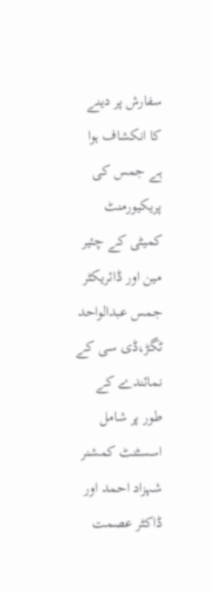سفارش پر دینے کا انکشاف ہوا ہے جمس کی پریکیورمنٹ کمیٹی کے چئیر مین اور ڈائریکٹر جمس عبدالواحد ٹگڑ،ڈی سی کے نمائندے کے طور پر شامل اسسٹنٹ کمشنر شہزاد احمد اور ڈاکٹر عصمت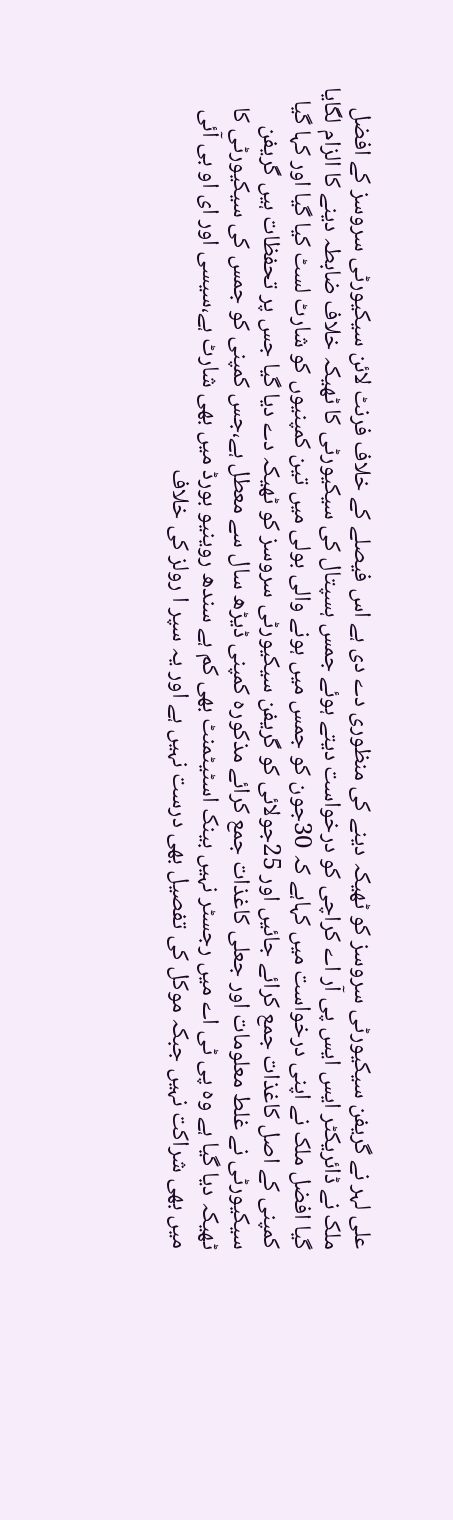علی لہر نے گریفن سیکیورٹی سروسز کو ٹھیکہ دینے کی منظوری دے دی ہے اس فیصلے کے خلاف فرنٹ لائن سیکیورٹی سروسز کے افضل ملک نے ڈائریکٹر ایس ایس پی آر اے کراچی کو درخواست دیتے ہوئے جمس ہسپتال کی سیکیورٹی کا ٹھیکہ خلاف ضابطہ دینے کا الزام لگایا گیا افضل ملک نے اپنی درخواست میں کہاہے کہ 30جون کو جمس میں ہونے والی بولی میں تین کمپنیوں کو شارٹ لسٹ کیا گیا اور کہا گیا کمپنی کے اصل کاغذات جمع کرائے جائیں اور 25جولائی کو گریفن سیکیورٹی سروسز کو ٹھیکہ دے دیا گیا جس پر تحفظات ہیں گریفن سیکیورٹی نے غلط معلومات اور جعلی کاغذات جمع کرائے مذکورہ کمپنی ڈیڑھ سال سے معطل ہے،جس کمپنی کو جمس کی سیکیورٹی کا ٹھیکہ دیا گیا ہے وہ پی ٹی اے میں رجسٹر نہیں بینک اسٹیٹمنٹ بھی کم ہے سندھ روینیو بورڈ میں بھی شارٹ ہے،سیسی اور ای او بی آئی میں بھی شراکت نہیں جبکہ موکل کی تفصیل بھی درست نہیں ہے اور یہ سپر ا رولز کی خلاف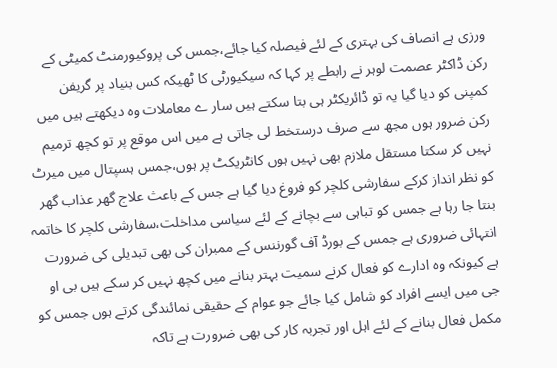ورزی ہے انصاف کی بہتری کے لئے فیصلہ کیا جائے،جمس کی پروکیورمنٹ کمیٹی کے رکن ڈاکٹر عصمت لوہر نے رابطے پر کہا کہ سیکیورٹی کا ٹھیکہ کس بنیاد پر گریفن کمپنی کو دیا گیا یہ تو ڈائریکٹر ہی بتا سکتے ہیں سار ے معاملات وہ دیکھتے ہیں میں رکن ضرور ہوں مجھ سے صرف درستخط لی جاتی ہے میں اس موقع پر تو کچھ ترمیم نہیں کر سکتا مستقل ملازم بھی نہیں ہوں کانٹریکٹ پر ہوں،جمس ہسپتال میں میرٹ کو نظر انداز کرکے سفارشی کلچر کو فروغ دیا گیا ہے جس کے باعث علاج گھر عذاب گھر بنتا جا رہا ہے جمس کو تباہی سے بچانے کے لئے سیاسی مداخلت،سفارشی کلچر کا خاتمہ انتہائی ضروری ہے جمس کے بورڈ آف گورننس کے ممبران کی بھی تبدیلی کی ضرورت ہے کیونکہ وہ ادارے کو فعال کرنے سمیت بہتر بنانے میں کچھ نہیں کر سکے ہیں بی او جی میں ایسے افراد کو شامل کیا جائے جو عوام کے حقیقی نمائندگی کرتے ہوں جمس کو مکمل فعال بنانے کے لئے اہل اور تجربہ کار کی بھی ضرورت ہے تاکہ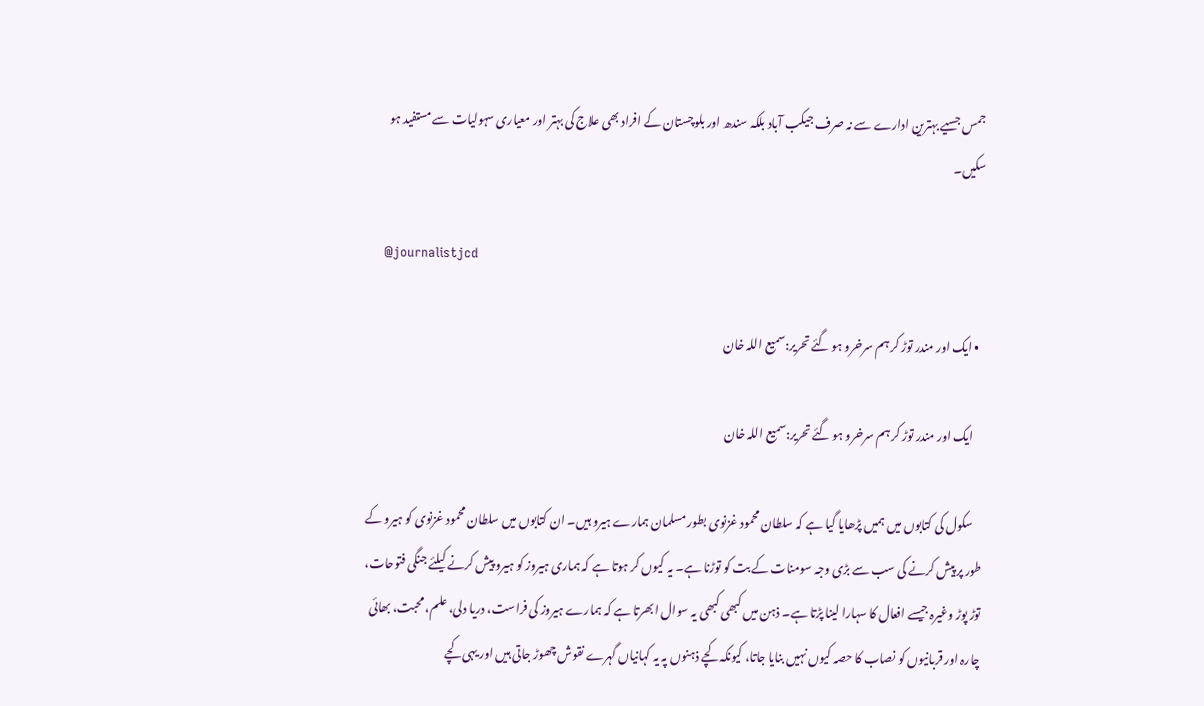جمس جسیے بہترین ادارے سے نہ صرف جیکب آباد بلکہ سندھ اور بلوچستان کے افراد بھی علاج کی بہتر اور معیاری سہولیات سے مستفید ہو سکیں۔

    @journalistjcd

  • ایک اور مندر توڑ کر ہم سرخرو ہو گئے تحریر:سمیع اللہ خان

    ایک اور مندر توڑ کر ہم سرخرو ہو گئے تحریر:سمیع اللہ خان

    سکول کی کتابوں میں ہمیں پڑھایا گیا ہے کہ سلطان محمود غزنوی بطور مسلمان ہمارے ہیرو ہیں۔ ان کتابوں میں سلطان محمود غزنوی کو ہیرو کے طور پر پیش کرنے کی سب سے بڑی وجہ سومنات کے بت کو توڑنا ہے۔ یہ کیوں کر ہوتا ہے کہ ہماری ہیروز کو ہیرو پیش کرنے کیلئے جنگی فتوحات، توڑ پوڑ وغیرہ جیسے افعال کا سہارا لینا پڑتا ہے۔ ذہن میں کبھی کبھی یہ سوال ابھرتا ہے کہ ہمارے ہیروز کی فراست، دریا دلی، علم، محبت، بھائی چارہ اور قربانیوں کو نصاب کا حصہ کیوں نہیں بنایا جاتا، کیونکہ کچے ذہنوں پہ یہ کہانیاں گہرے نقوش چھوڑ جاتی ہیں اور یہی کچے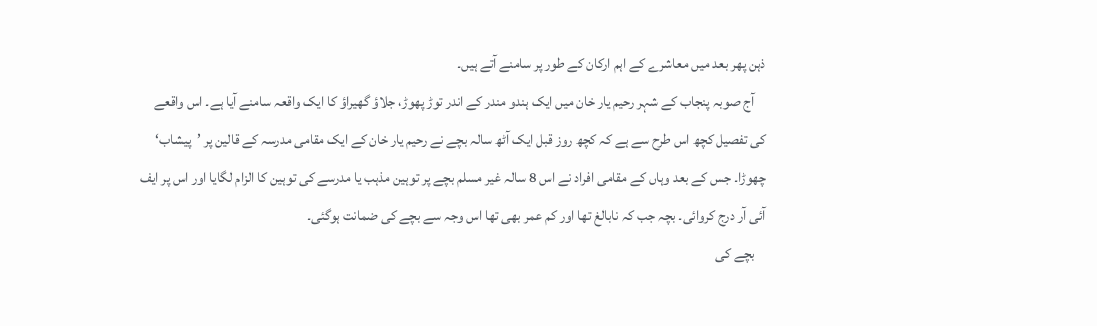ذہن پھر بعد میں معاشرے کے اہم ارکان کے طور پر سامنے آتے ہیں۔
    آج صوبہ پنجاب کے شہر رحیم یار خان میں ایک ہندو مندر کے اندر توڑ پھوڑ، جلاؤ گھیراؤ کا ایک واقعہ سامنے آیا ہے۔ اس واقعے کی تفصیل کچھ اس طرح سے ہے کہ کچھ روز قبل ایک آٹھ سالہ بچے نے رحیم یار خان کے ایک مقامی مدرسہ کے قالین پر ’پیشاب‘ چھوڑا۔ جس کے بعد وہاں کے مقامی افراد نے اس 8 سالہ غیر مسلم بچے پر توہین مذہب یا مدرسے کی توہین کا الزام لگایا اور اس پر ایف آئی آر درج کروائی۔ بچہ جب کہ نابالغ تھا اور کم عمر بھی تھا اس وجہ سے بچے کی ضمانت ہوگئی۔
    بچے کی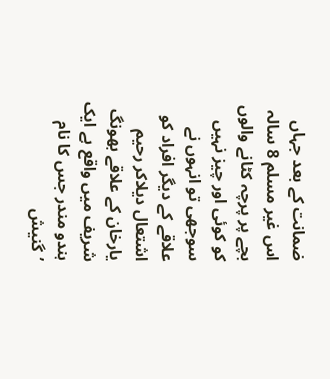ضمانت کے بعد جہاں اس غیر مسلم 8 سالہ بچے پر پرچہ کٹانے والوں کو کوئی اور چیز نہیں سوجھی تو انہوں نے علاقے کے دیگر افراد کو اشتعال دیلاکر رحیم یارخان کے علاقے بھونگ شریف میں واقع ہے ایک ہندو مندر جس کا نام ’گنیش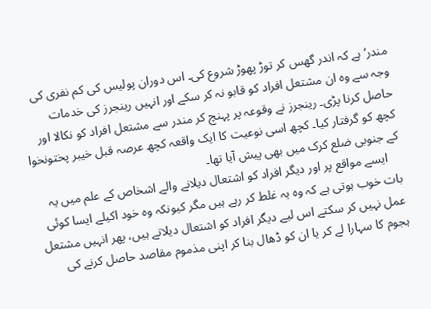مندر‘ ہے کہ اندر گھس کر توڑ پھوڑ شروع کی۔ اس دوران پولیس کی کم نفری کی وجہ سے وہ ان مشتعل افراد کو قابو نہ کر سکے اور انہیں رینجرز کی خدمات حاصل کرنا پڑی۔ رینجرز نے وقوعہ پر پہنچ کر مندر سے مشتعل افراد کو نکالا اور کچھ کو گرفتار کیا۔ کچھ اسی نوعیت کا ایک واقعہ کچھ عرصہ قبل خیبر پختونخوا کے جنوبی ضلع کرک میں بھی پیش آیا تھا۔
    ایسے مواقع پر اور دیگر افراد کو اشتعال دیلانے والے اشخاص کے علم میں یہ بات خوب ہوتی ہے کہ وہ یہ غلط کر رہے ہیں مگر کیونکہ وہ خود اکیلے ایسا کوئی عمل نہیں کر سکتے اس لیے دیگر افراد کو اشتعال دیلاتے ہیں، پھر انہیں مشتعل ہجوم کا سہارا لے کر یا ان کو ڈھال بنا کر اپنی مذموم مقاصد حاصل کرنے کی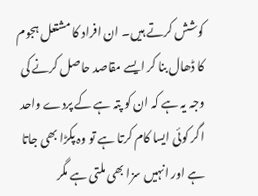کوشش کرتے ہیں۔ ان افراد کا مشتعل ہجوم کا ڈھال بنا کر ایسے مقاصد حاصل کرنے کی وجہ یہ ہے کہ ان کو پتہ ہے کے پردے واحد اگر کوئی ایسا کام کرتا ہے تو وہ پکڑا بھی جاتا ہے اور انہیں سزا بھی ملتی ہے مگر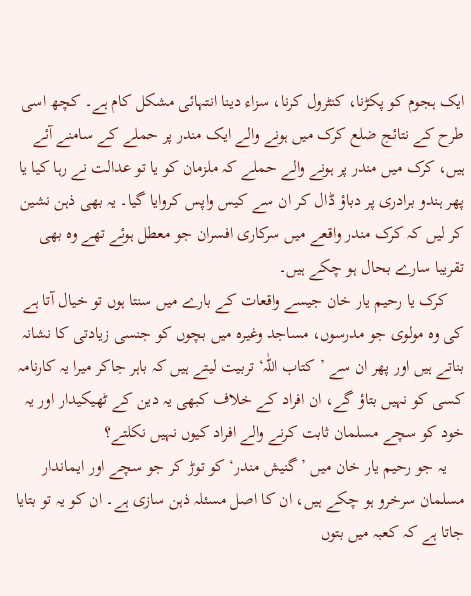ایک ہجوم کو پکڑنا، کنٹرول کرنا، سزاء دینا انتہائی مشکل کام ہے۔ کچھ اسی طرح کے نتائج ضلع کرک میں ہونے والے ایک مندر پر حملے کے سامنے آئے ہیں، کرک میں مندر پر ہونے والے حملے کہ ملزمان کو یا تو عدالت نے رہا کیا یا پھر ہندو برادری پر دباؤ ڈال کر ان سے کیس واپس کروایا گیا۔ یہ بھی ذہن نشین کر لیں کہ کرک مندر واقعے میں سرکاری افسران جو معطل ہوئے تھے وہ بھی تقریبا سارے بحال ہو چکے ہیں۔
    کرک یا رحیم یار خان جیسے واقعات کے بارے میں سنتا ہوں تو خیال آتا ہے کی وہ مولوی جو مدرسوں، مساجد وغیرہ میں بچوں کو جنسی زیادتی کا نشانہ بناتے ہیں اور پھر ان سے ’کتاب اللّٰہ‘ تربیت لیتے ہیں کہ باہر جاکر میرا یہ کارنامہ کسی کو نہیں بتاؤ گے، ان افراد کے خلاف کبھی یہ دین کے ٹھیکیدار اور یہ خود کو سچے مسلمان ثابت کرنے والے افراد کیوں نہیں نکلتے؟
    یہ جو رحیم یار خان میں ’گنیش مندر‘ کو توڑ کر جو سچے اور ایماندار مسلمان سرخرو ہو چکے ہیں، ان کا اصل مسئلہ ذہن سازی ہے۔ ان کو یہ تو بتایا جاتا ہے کہ کعبہ میں بتوں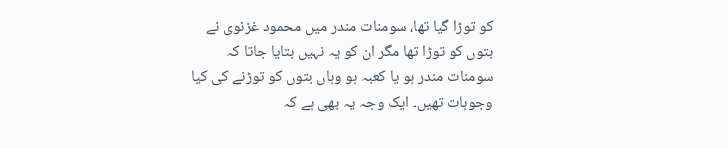کو توڑا گیا تھا، سومنات مندر میں محمود غزنوی نے بتوں کو توڑا تھا مگر ان کو یہ نہیں بتایا جاتا کہ سومنات مندر ہو یا کعبہ ہو وہاں بتوں کو توڑنے کی کیا وجوہات تھیں۔ ایک وجہ یہ بھی ہے کہ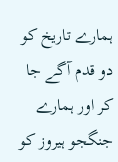ہمارے تاریخ کو دو قدم آگے جا کر اور ہمارے جنگجو ہیروز کو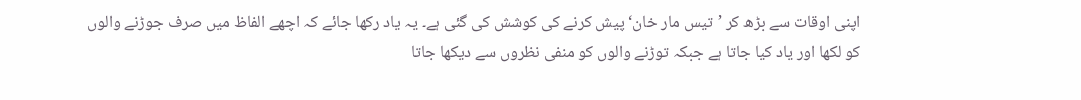اپنی اوقات سے بڑھ کر ’تیس مار خان‘ پیش کرنے کی کوشش کی گئی ہے۔ یہ یاد رکھا جائے کہ اچھے الفاظ میں صرف جوڑنے والوں کو لکھا اور یاد کیا جاتا ہے جبکہ توڑنے والوں کو منفی نظروں سے دیکھا جاتا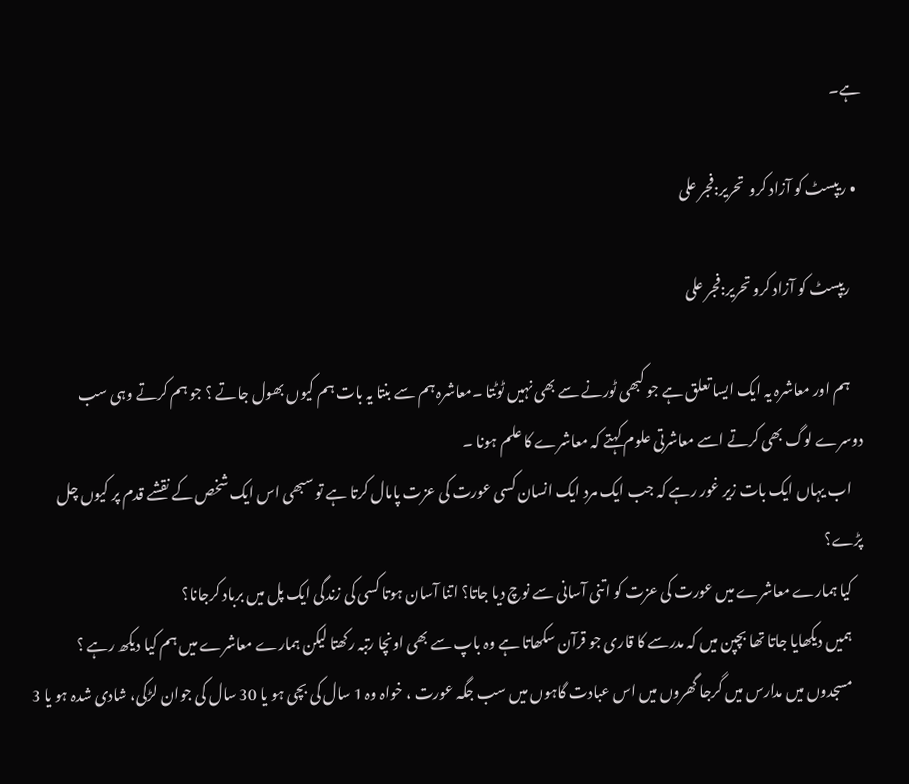ہے۔

  • ریپسٹ کو آزاد کرو  تحریر:فجر علی

    ریپسٹ کو آزاد کرو تحریر:فجر علی

    ہم اور معاشرہ یہ ایک ایسا تعلق ہے جو کبھی ٹورنے سے بھی نہیں ٹوٹتا ۔معاشرہ ہم سے بنتا یہ بات ہم کیوں بھول جاتے ؟ جو ہم کرتے وہی سب دوسرے لوگ بھی کرتے اسے معاشرتی علوم کہتے کہ معاشرے کا علم ہونا ۔
    اب یہاں ایک بات زیر غور رہے کہ جب ایک مرد ایک انسان کسی عورت کی عزت پامال کرتا ہے تو سبھی اس ایک شخص کے نقشے قدم پر کیوں چل پڑے؟
    کیا ہمارے معاشرے میں عورت کی عزت کو اتنی آسانی سے نوچ دیا جاتا؟ اتنا آسان ہوتا کسی کی زندگی ایک پل میں برباد کرجانا؟
    ہمیں دیکھایا جاتا تھا بچپن میں کہ مدرسے کا قاری جو قرآن سکھاتا ہے وہ باپ سے بھی اونچا رتبہ رکھتا لیکن ہمارے معاشرے میں ہم کیا دیکھ رہے ؟
    مسجدوں میں مدارس میں گرجا گھروں میں اس عبادت گاہوں میں سب جگہ عورت ، خواہ وہ 1 سال کی بچی ہو یا 30 سال کی جوان لڑکی، شادی شدہ ہو یا 3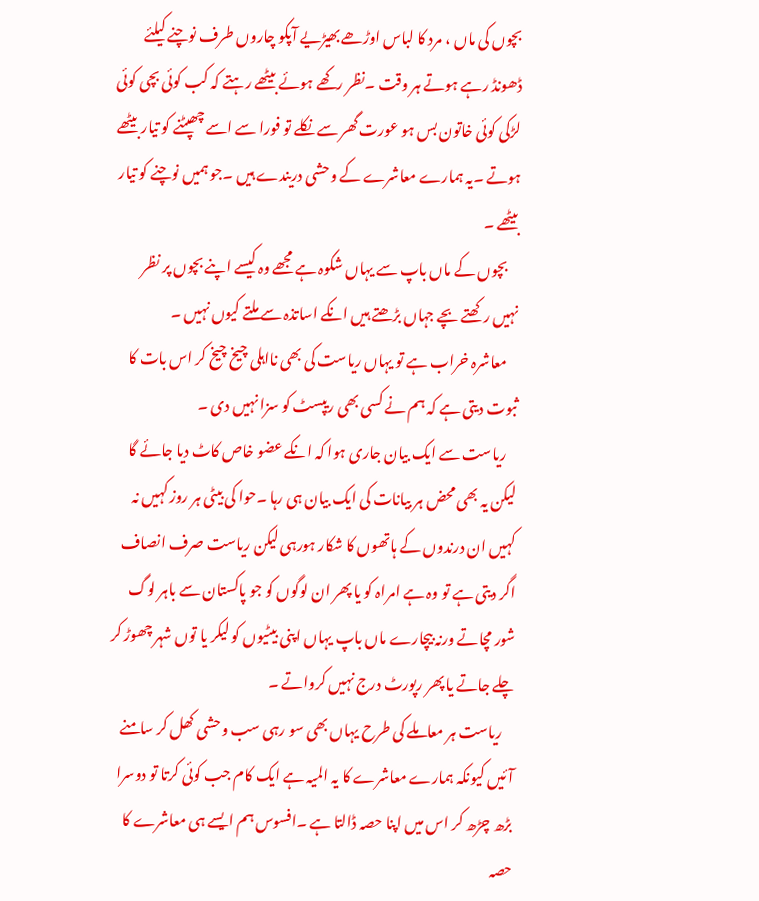بچوں کی ماں ، مرد کا لباس اوڑھے بھیڑیے آپکو چاروں طرف نوچنے کیلئے ڈھونڈ رہے ہوتے ہر وقت ۔نظر رکھے ہوئے بیٹھے رہتے کہ کب کوئی بچی کوئی لڑکی کوئی خاتون بس ہو عورت گھر سے نکلے تو فورا سے اسے چھپٹنے کو تیار بیٹھے ہوتے ۔یہ ہمارے معاشرے کے وحشی دریندے ہیں ۔جو ہمیں نوچنے کو تیار بیٹھے ۔
    بچوں کے ماں باپ سے یہاں شکوہ ہے مجھے وہ کیسے اپنے بچوں پر نظر نہیں رکھتے بچے جہاں بڑھتے ہیں انکے اساتذہ سے ملتے کیوں نہیں ۔
    معاشرہ خراب ہے تو یہاں ریاست کی بھی نااہلی چیخ چیخ کر اس بات کا ثبوت دیتی ہے کہ ہم نے کسی بھی ریپسٹ کو سزا نہیں دی ۔
    ریاست سے ایک بیان جاری ہوا کہ انکے عضو خاص کاٹ دیا جائے گا لیکن یہ بھی محض ہر بیانات کی ایک بیان ہی رہا ۔حوا کی بیٹی ہر روز کہیں نہ کہیں ان درندوں کے ہاتھوں کا شکار ہورہی لیکن ریاست صرف انصاف اگر دیتی ہے تو وہ ہے امراہ کو یا پھر ان لوگوں کو جو پاکستان سے باہر لوگ شور مچاتے ورنہ بیچارے ماں باپ یہاں اپنی بیٹیوں کو لیکر یا توں شہر چھوڑ کر چلے جاتے یا پھر رپورٹ درج نہیں کرواتے ۔
    ریاست ہر معاملے کی طرح یہاں بھی سو رہی سب وحشی کھل کر سامنے آئیں کیونکہ ہمارے معاشرے کا یہ المیہ ہے ایک کام جب کوئی کرتا تو دوسرا بڑھ چڑھ کر اس میں اپنا حصہ ڈالتا ہے ۔افسوس ہم ایسے ہی معاشرے کا حصہ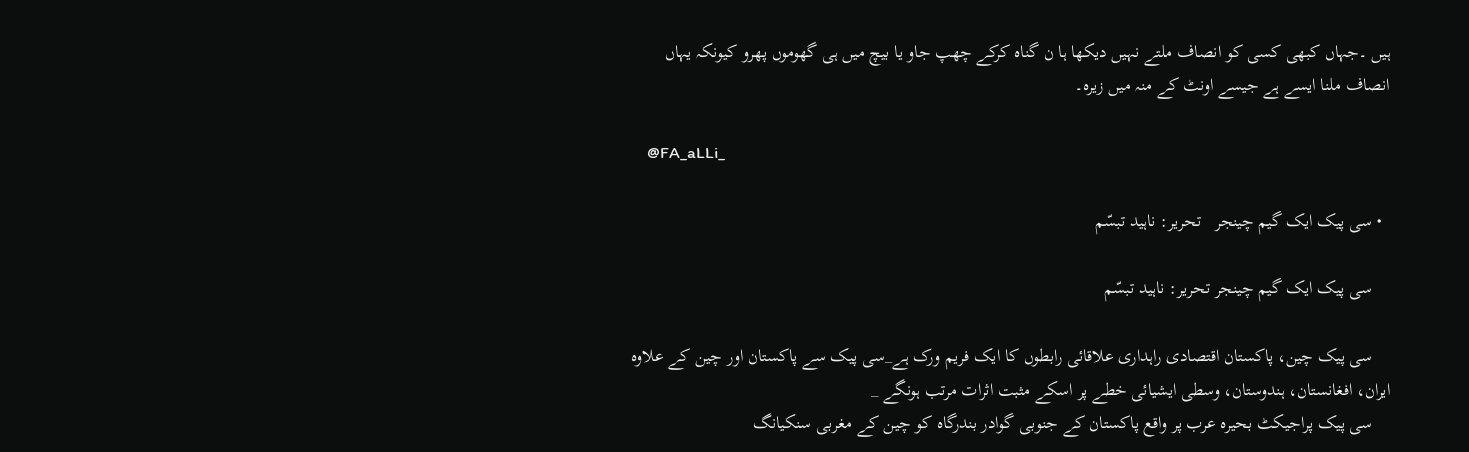ہیں ۔جہاں کبھی کسی کو انصاف ملتے نہیں دیکھا ہا ن گناہ کرکے چھپ جاو یا بیچ میں ہی گھوموں پھرو کیونکہ یہاں انصاف ملنا ایسے ہے جیسے اونٹ کے منہ میں زیرہ۔

    @FA_aLLi_

  • سی پیک ایک گیم چینجر   تحریر: ناہید تبسّم

    سی پیک ایک گیم چینجر تحریر: ناہید تبسّم

    سی پیک چین، پاکستان اقتصادی راہداری علاقائی رابطوں کا ایک فریم ورک ہے_سی پیک سے پاکستان اور چین کے علاوہ ایران، افغانستان، ہندوستان، وسطی ایشیائی خطے پر اسکے مثبت اثرات مرتب ہونگے _
    سی پیک پراجیکٹ بحیرہ عرب پر واقع پاکستان کے جنوبی گوادر بندرگاہ کو چین کے مغربی سنکیانگ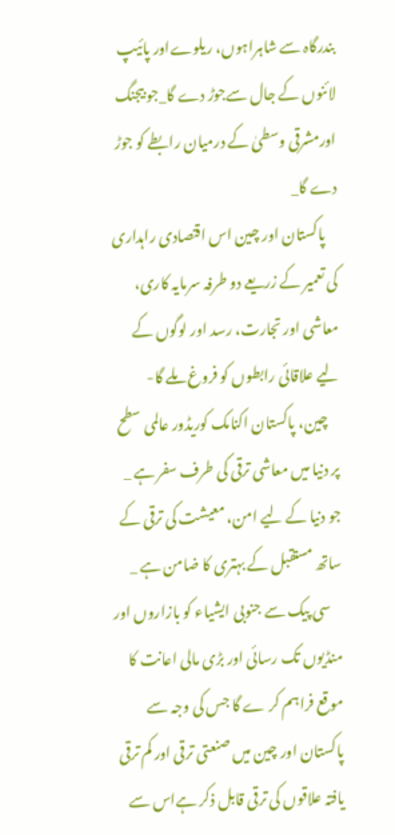بندرگاہ سے شاہراہوں، ریلوےاور پائیپ لائنوں کے جال سےجوڑ دے گا_جو بیجنگ اورمشرقی وسطیٰ کے درمیان رابطے کو جوڑ دے گا_
    پاکستان اور چین اس اقتصادی راہداری کی تعمیر کے زریعے دو طرفہ سرمایہ کاری، معاشی اور تجارت، رسد اور لوگوں کے لیے علاقائی رابطوں کو فروغ ملے گا-
    چین، پاکستان اکنامک کوریڈور عالمی سطح پر دنیا میں معاشی ترقی کی طرف سفر ہے _ جو دنیا کے لیے امن، معیشت کی ترقی کے ساتھ مستقبل کے بہتری کا ضامن ہے _
    سی پیک سے جنوبی ایشیاء کو بازاروں اور منڈیوں تک رسائی اور بڑی مالی اعانت کا موقع فراہم کر ے گا جس کی وجہ سے پاکستان اور چین میں صنعتی ترقی اور کم ترقی یافتہ علاقوں کی ترقی قابل ذکر ہےاس سے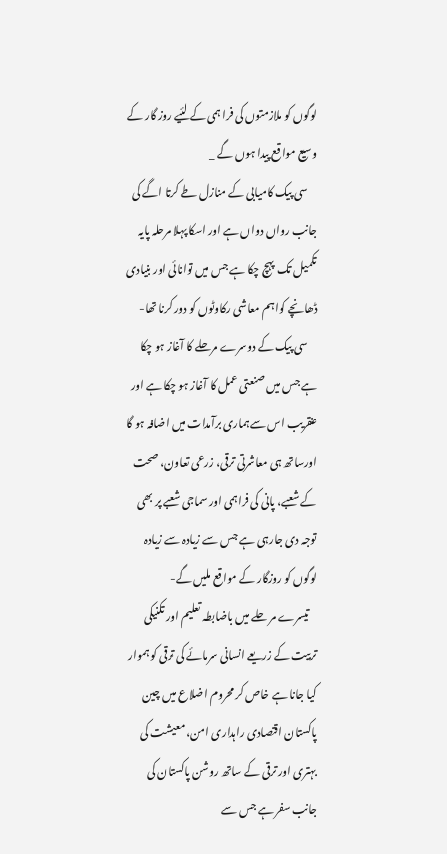لوگوں کو ملازمتوں کی فرا ہمی کے لئیے روز گار کے وسیع مواقع پیدا ہوں گے _
    سی پیک کامیابی کے منازل طے کرتا اگے کی جانب رواں دواں ہے اور اسکا پہلا مرحلہ پایہ تکمیل تک پہچ چکا ہے جس میں توانائی اور بنیادی ڈھانچے کواہم معاشی رکاوٹوں کو دور کرنا تھا-
    سی پیک کے دوسرے مرحلے کا آغاز ہو چکا ہے جس میں صنعتی عمل کا آغاز ہو چکا ہے اور عنقریب اس سےہماری برآمدات میں اضافہ ہو گا اورساتھ ہی معاشرتی ترقی، زرعی تعاون، صحت کے شعبے، پانی کی فراہمی اور سماجی شعبے پر بھی توجہ دی جارہی ہے جس سے زیادہ سے زیادہ لوگوں کو روزگار کے مواقع ملیں گے-
    تیسرے مر حلے میں باضابطہ تعلیم اور تکنیکی تربیت کے زریعے انسانی سرمائے کی ترقی کو ہموار کیا جانا ہے خاص کر محروم اضلاع میں چین پاکستان اقتصادی راہداری امن، معیشت کی بہتری اور ترقی کے ساتھ روشن پاکستان کی جانب سفر ہے جس سے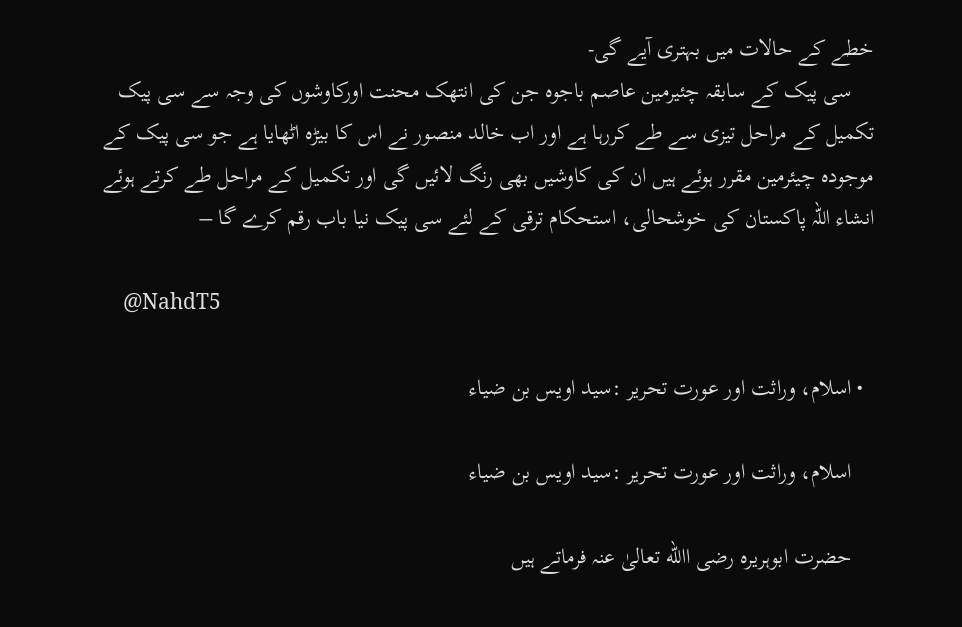خطے کے حالات میں بہتری آیے گی-
    سی پیک کے سابقہ چئیرمین عاصم باجوہ جن کی انتھک محنت اورکاوشوں کی وجہ سے سی پیک تکمیل کے مراحل تیزی سے طے کررہا ہے اور اب خالد منصور نے اس کا بیڑہ اٹھایا ہے جو سی پیک کے موجودہ چیئرمین مقرر ہوئے ہیں ان کی کاوشیں بھی رنگ لائیں گی اور تکمیل کے مراحل طے کرتے ہوئے انشاء اللہ پاکستان کی خوشحالی، استحکام ترقی کے لئے سی پیک نیا باب رقم کرے گا –

    @NahdT5

  • اسلام، وراثت اور عورت تحریر :سید اویس بن ضیاء

    اسلام، وراثت اور عورت تحریر :سید اویس بن ضیاء

    حضرت ابوہریرہ رضی االله تعالیٰ عنہ فرماتے ہیں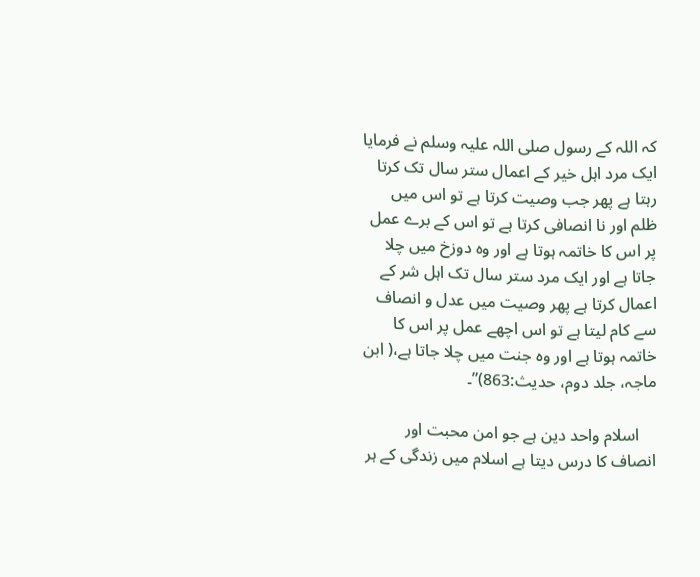کہ اللہ کے رسول صلی اللہ علیہ وسلم نے فرمایا ایک مرد اہل خیر کے اعمال ستر سال تک کرتا رہتا ہے پھر جب وصیت کرتا ہے تو اس میں ظلم اور نا انصافی کرتا ہے تو اس کے برے عمل پر اس کا خاتمہ ہوتا ہے اور وہ دوزخ میں چلا جاتا ہے اور ایک مرد ستر سال تک اہل شر کے اعمال کرتا ہے پھر وصیت میں عدل و انصاف سے کام لیتا ہے تو اس اچھے عمل پر اس کا خاتمہ ہوتا ہے اور وہ جنت میں چلا جاتا ہے،( ابن ماجہ، جلد دوم، حدیث:863)”۔

    اسلام واحد دین ہے جو امن محبت اور انصاف کا درس دیتا ہے اسلام میں زندگی کے ہر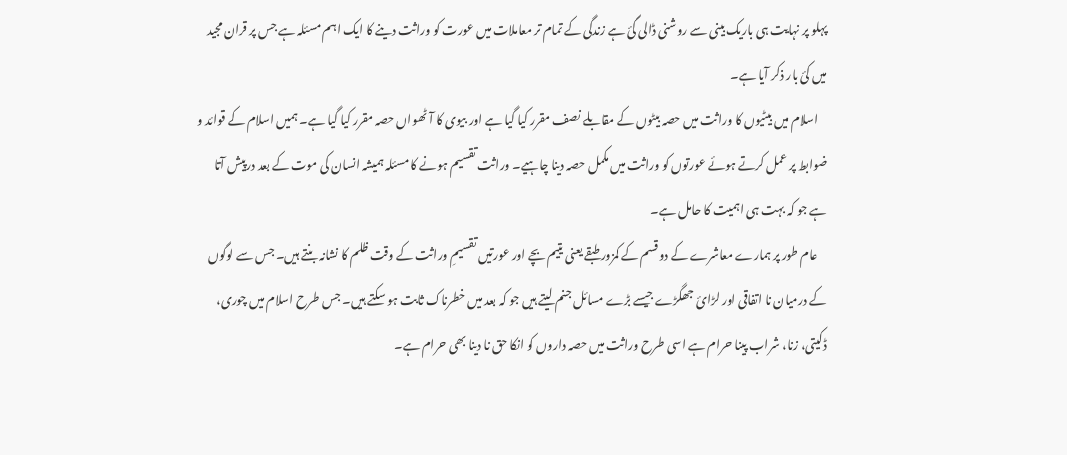پہلو پر نہایت ہی باریک بینی سے روشنی ڈالی گئ ہے زندگی کے تمام تر معاملات میں عورت کو وراثت دینے کا ایک اہم مسئلہ ہے جس پر قران مجید میں کئ بار ذکر آیا ہے۔
    اسلام میں بیٹیوں کا وراثت میں حصہ بیٹوں کے مقابلے نصف مقرر کیا گیا ہے اور بیوی کا آٹھواں حصہ مقرر کیا گیا ہے۔ ہمیں اسلام کے قوائد و ضوابط پر عمل کرتے ہوئے عورتوں کو وراثت میں مکمل حصہ دینا چاہیے۔ وراثت تقسیم ہونے کا مسئلہ ہمیشہ انسان کی موت کے بعد درپیش آتا ہے جو کہ بہت ہی اہمیت کا حامل ہے۔
    عام طور پر ہمارے معاشرے کے دو قسم کے کمزور طبقے یعنی یتیم بچے اور عورتیں تقسیمِ وراثت کے وقت ظلم کا نشانہ بنتے ہیں۔ جس سے لوگوں کے درمیان نا اتفاقی اور لڑائ جھگڑے جیسے بڑے مسائل جنم لیتے ہیں جو کہ بعد میں خطرناک ثابت ہو سکتے ہیں۔ جس طرح اسلام میں چوری، ڈکیتی، زنا، شراب پینا حرام ہے اسی طرح وراثت میں حصہ داروں کو انکا حق نا دینا بھی حرام ہے۔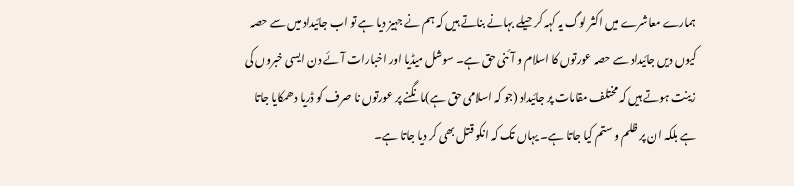ہمارے معاشرے میں اکثر لوگ یہ کہہ کر حیلے بہانے بناتے ہیں کہ ہم نے جہیز دیا ہے تو اب جائیداد میں سے حصہ کیوں دیں جائیداد سے حصہ عورتوں کا اسلام و آئنی حق ہے۔ سوشل میڈیا اور اخبارات آئے دن ایسی خبروں کی زینت ہوتے ہیں کہ مختلف مقامات پر جائیداد (جو کہ اسلامی حق ہے)مانگنے پر عورتوں نا صرف کو ڈریا دھمکایا جاتا ہے بلکہ ان پر ظلم و ستم کیا جاتا ہے۔ یہاں تک کہ انکو قتل بھی کر دیا جاتا ہے۔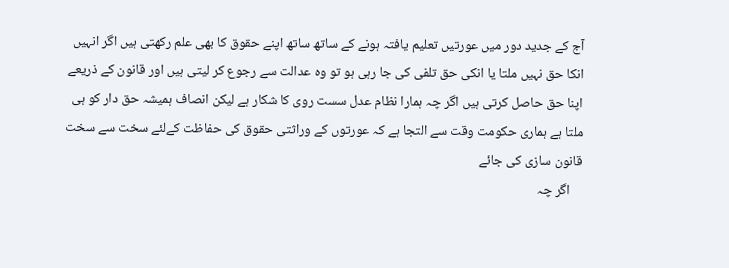آج کے جدید دور میں عورتیں تعلیم یافتہ ہونے کے ساتھ ساتھ اپنے حقوق کا بھی علم رکھتی ہیں اگر انہیں انکا حق نہیں ملتا یا انکی حق تلفی کی جا رہی ہو تو وہ عدالت سے رجوع کر لیتی ہیں اور قانون کے ذریعے اپنا حق حاصل کرتی ہیں اگر چہ ہمارا نظام عدل سست روی کا شکار ہے لیکن انصاف ہمیشہ حق دار کو ہی ملتا ہے ہماری حکومت وقت سے التجا ہے کہ عورتوں کے وراثتی حقوق کی حفاظت کےلئے سخت سے سخت قانون سازی کی جائے
    اگر چہ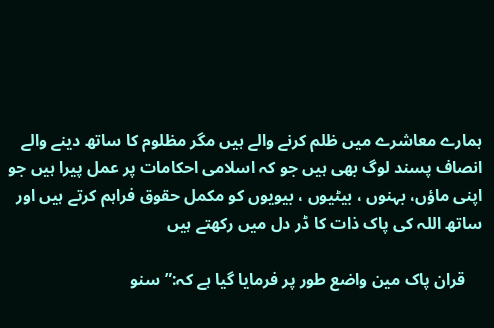ہمارے معاشرے میں ظلم کرنے والے ہیں مگر مظلوم کا ساتھ دینے والے انصاف پسند لوگ بھی ہیں جو کہ اسلامی احکامات پر عمل پیرا ہیں جو اپنی ماؤں، بہنوں ، بیٹیوں ، بیویوں کو مکمل حقوق فراہم کرتے ہیں اور ساتھ اللہ کی پاک ذات کا ڈر دل میں رکھتے ہیں

    قران پاک مین واضع طور پر فرمایا گیا ہے کہ:”سنو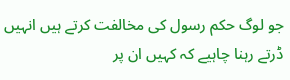جو لوگ حکم رسول کی مخالفت کرتے ہیں انہیں ڈرتے رہنا چاہیے کہ کہیں ان پر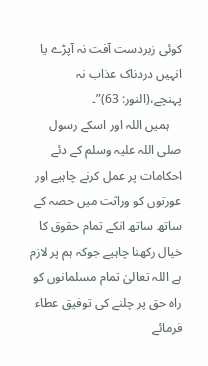کوئی زبردست آفت نہ آپڑے یا انہیں دردناک عذاب نہ پہنچے،(النور: 63)”۔
    ہمیں اللہ اور اسکے رسول صلی اللہ علیہ وسلم کے دئے احکامات پر عمل کرنے چاہیے اور عورتوں کو وراثت میں حصہ کے ساتھ ساتھ انکے تمام حقوق کا خیال رکھنا چاہیے جوکہ ہم پر لازم ہے اللہ تعالیٰ تمام مسلمانوں کو راہ حق پر چلنے کی توفیق عطاء فرمائے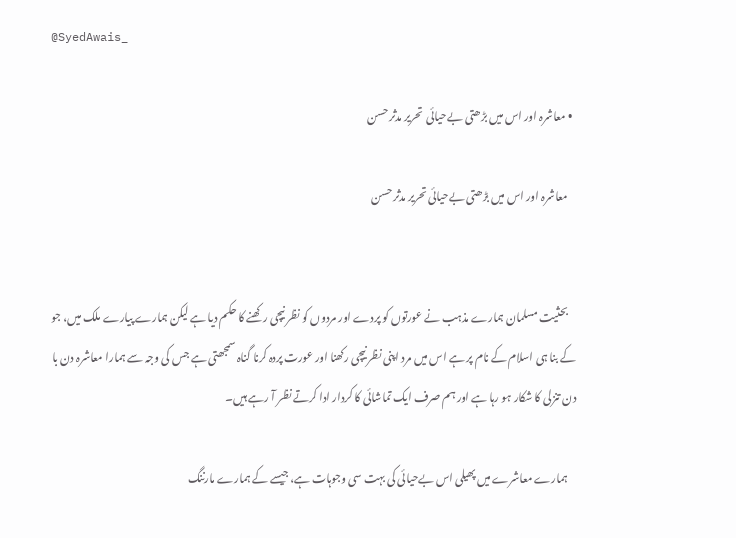@SyedAwais_

  • معاشرہ اور اس میں بڑھتی بےحیائی  تحریر مدثر حسن

    معاشرہ اور اس میں بڑھتی بےحیائی تحریر مدثر حسن


    بحثیت مسلمان ہمارے مذہب نے عورتوں کو پردے اور مردوں کو نظر نیچی رکھنے کا حکم دیا ہے لیکن ہمارے پیارے ملک میں، جو کے بنا ہی اسلام کے نام پر ہے اس میں مرد اپنی نظر نیچی رکھنا اور عورت پردہ کرنا گناہ سمجھتی ہے جس کی وجہ سے ہمارا معاشرہ دن با دن تنزلی کا شکار ہو رہا ہے اور ہم صرف ایک تماشائی کا کردار ادا کرتے نظر آ رہے ہیں۔

    ہمارے معاشرے میں پھیلی اس بےحیائی کی بہت سی وجوہات ہے، جیسے کے ہمارے مارننگ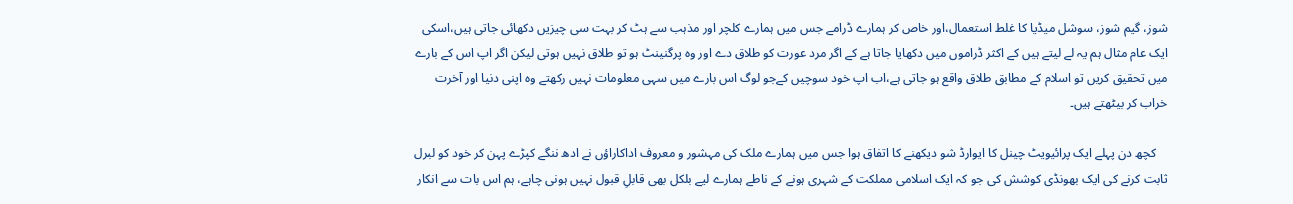شوز، گیم شوز، سوشل میڈیا کا غلط استعمال،اور خاص کر ہمارے ڈرامے جس میں ہمارے کلچر اور مذہب سے ہٹ کر بہت سی چیزیں دکھائی جاتی ہیں،اسکی ایک عام مثال ہم یہ لے لیتے ہیں کے اکثر ڈراموں میں دکھایا جاتا ہے کے اگر مرد عورت کو طلاق دے اور وہ پرگنینٹ ہو تو طلاق نہیں ہوتی لیکن اگر اپ اس کے بارے میں تحقیق کریں تو اسلام کے مطابق طلاق واقع ہو جاتی ہے،اب اپ خود سوچیں کےجو لوگ اس بارے میں سہی معلومات نہیں رکھتے وہ اپنی دنیا اور آخرت خراب کر بیٹھتے ہیں۔

    کچھ دن پہلے ایک پرائیویٹ چینل کا ایوارڈ شو دیکھنے کا اتفاق ہوا جس میں ہمارے ملک کی مہشور و معروف اداکاراؤں نے ادھ ننگے کپڑے پہن کر خود کو لبرل ثابت کرنے کی ایک بھونڈی کوشش کی جو کہ ایک اسلامی مملکت کے شہری ہونے کے ناطے ہمارے لیے بلکل بھی قابلِ قبول نہیں ہونی چاہے، ہم اس بات سے انکار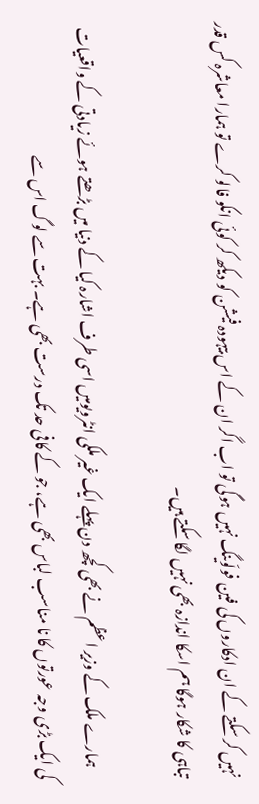نہیں کر سکتے کے ان ادکاروں کی فین فولّوینگ نہیں ہوگی تو اب اگر ان کے اس بیہودہ فیشن کو دیکھ کر کوئی انکو فالو کرے تو ہمارا معاشرہ کس قدر تباہی کا شکار ہوگا ہم اسکا اندازہ بھی نہیں لگا سکتے ہیں۔

    ہمارے ملک کے وزیر اعظم نے بھی کچھ دن پہلے ایک غیر ملکی انٹرویومیں اسی طرف اشارہ کیا کے دنیا میں بڑھتے ہوئے زیادتی کے واقعیات کی ایک بڑی وجہ عورتوں کا نا مناسب لباس بھی ہے، جو کے کافی حد تک درست بھی ہے۔ بہت سے لوگ اس سے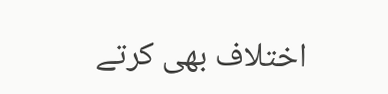اختلاف بھی کرتے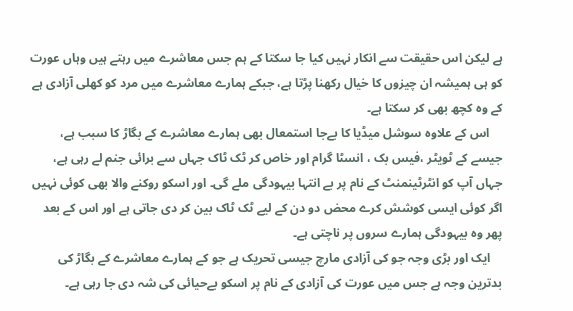ہے لیکن اس حقیقت سے انکار نہیں کیا جا سکتا کے ہم جس معاشرے میں رہتے ہیں وہاں عورت کو ہی ہمیشہ ان چیزوں کا خیال رکھنا پڑتا ہے، جبکے ہمارے معاشرے میں مرد کو کھلی آزادی ہے کے وہ کچھ بھی کر سکتا ہے۔
    اس کے علاوہ سوشل میڈیا کا بےجا استمعال بھی ہمارے معاشرے کے بگاڑ کا سبب ہے، جیسے کے ٹویٹر ،فیس بک ، انسٹا گرام اور خاص کر ٹک ٹاک جہاں سے برائی جنم لے رہی ہے، جہاں آپ کو انٹرٹینمنٹ کے نام پر بے انتہا بیہودگی ملے گی۔ اور اسکو روکنے والا بھی کوئی نہیں اگر کوئی ایسی کوشش کرے محض دو دن کے لیے ٹک ٹاک بین کر دی جاتی ہے اور اس کے بعد پھر وہ بیہودگی ہمارے سروں پر ناچتی ہے۔
    ایک اور بڑی وجہ جو کی آزادی مارچ جیسی تحریک ہے جو کے ہمارے معاشرے کے بگاڑ کی بدترین وجہ ہے جس میں عورت کی آزادی کے نام پر اسکو بےحیائی کی شہ دی جا رہی ہے۔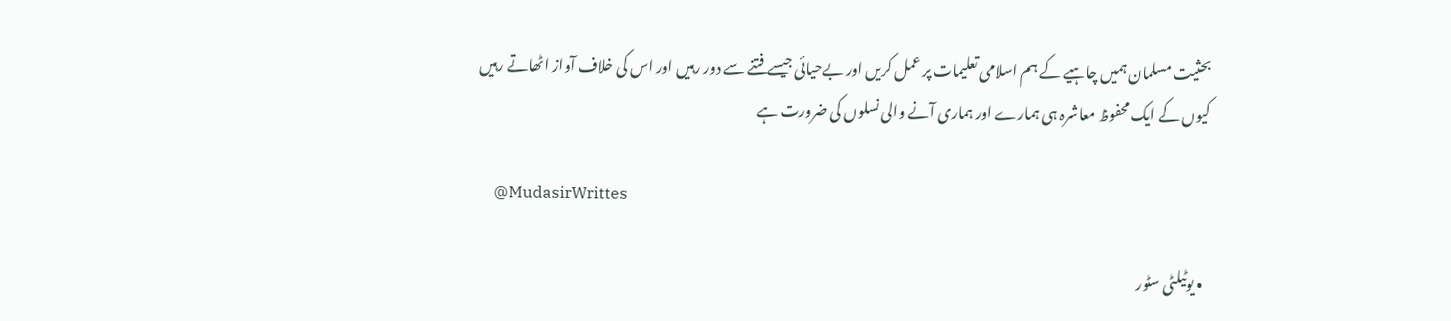بحثیت مسلمان ہمیں چاہیے کے ہم اسلامی تعلیمات پر عمل کریں اور بےحیائی جیسے فتنے سے دور رہیں اور اس کی خلاف آواز اٹھاتے رہیں کیوں کے ایک محفوظ معاشرہ ہی ہمارے اور ہماری آنے والی نسلوں کی ضرورت ہے

    @MudasirWrittes

  • یوٹیلٹی سٹور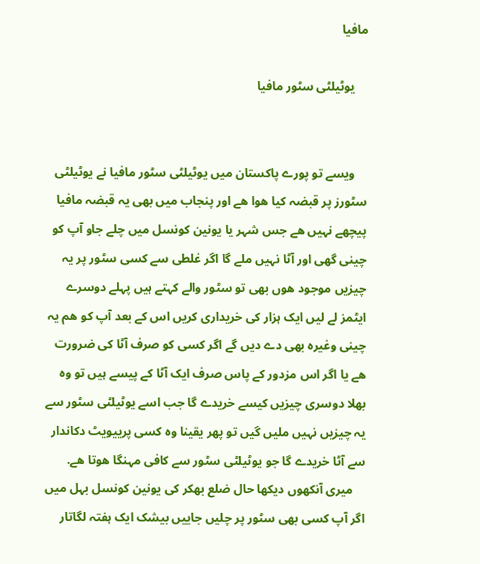مافیا

    یوٹیلٹی سٹور مافیا


    ویسے تو پورے پاکستان میں یوٹیلٹی سٹور مافیا نے یوٹیلٹی سٹورز پر قبضہ کیا ھوا ھے اور پنجاب میں بھی یہ قبضہ مافیا پیچھے نہیں ھے جس شہر یا یونین کونسل میں چلے جاو آپ کو چینی گھی اور آٹا نہیں ملے گا اگر غلطی سے کسی سٹور پر یہ چیزیں موجود ھوں بھی تو سٹور والے کہتے ہیں پہلے دوسرے ایٹمز لے لیں ایک ہزار کی خریداری کریں اس کے بعد آپ کو ھم یہ چینی وغیرہ بھی دے دیں گے اگر کسی کو صرف آٹا کی ضرورت ھے یا اگر اس مزدور کے پاس صرف ایک آٹا کے پیسے ہیں تو وہ بھلا دوسری چیزیں کیسے خریدے گا جب اسے یوٹیلٹی سٹور سے یہ چیزیں نہیں ملیں گیں تو پھر یقینا وہ کسی پرییویٹ دکاندار سے آٹا خریدے گا جو یوٹیلٹی سٹور سے کافی مہنگا ھوتا ھے.
    میری آنکھوں دیکھا حال ضلع بھکر کی یونین کونسل بہل میں اگر آپ کسی بھی سٹور پر چلیں جاییں بیشک ایک ہفتہ لگاتار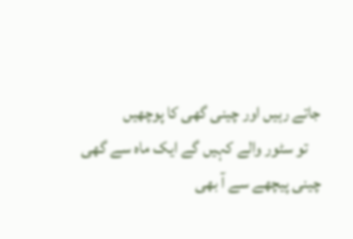جاتے رہیں اور چینی گھی کا پوچھیں
    تو سٹور والے کہیں گے ایک ماہ سے گھی چینی پیچھے سے آ بھی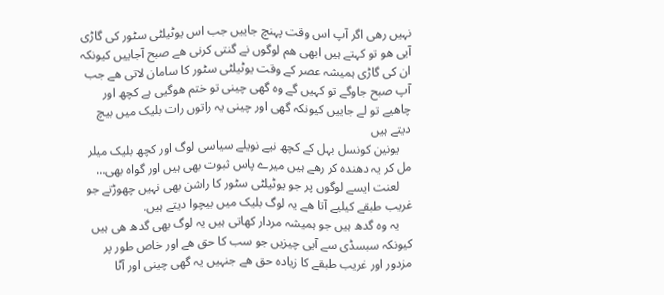نہیں رھی اگر آپ اس وقت پہنچ جاییں جب اس یوٹیلٹی سٹور کی گاڑی آیی ھو تو کہتے ہیں ابھی ھم لوگوں نے گنتی کرنی ھے صبح آجاییں کیونکہ ان کی گاڑی ہمیشہ عصر کے وقت یوٹیلٹی سٹور کا سامان لاتی ھے جب آپ صبح جاوگے تو کہیں گے وہ گھی چینی تو ختم ھوگیی ہے کچھ اور چاھیے تو لے جاییں کیونکہ گھی اور چینی یہ راتوں رات بلیک میں بیچ دیتے ہیں
    یونین کونسل بہل کے کچھ نیے نویلے سیاسی لوگ اور کچھ بلیک میلر مل کر یہ دھندہ کر رھے ہیں میرے پاس ثبوت بھی ہیں اور گواہ بھی…
    لعنت ایسے لوگوں پر جو یوٹیلٹی سٹور کا راشن بھی نہیں چھوڑتے جو غریب طبقے کیلیے آتا ھے یہ لوگ بلیک میں بیچوا دیتے ہیں.
    یہ وہ گدھ ہیں جو ہمیشہ مردار کھاتی ہیں یہ لوگ بھی گدھ ھی ہیں کیونکہ سبسڈی سے آیی چیزیں جو سب کا حق ھے اور خاص طور پر مزدور اور غریب طبقے کا زیادہ حق ھے جنہیں یہ گھی چینی اور آٹا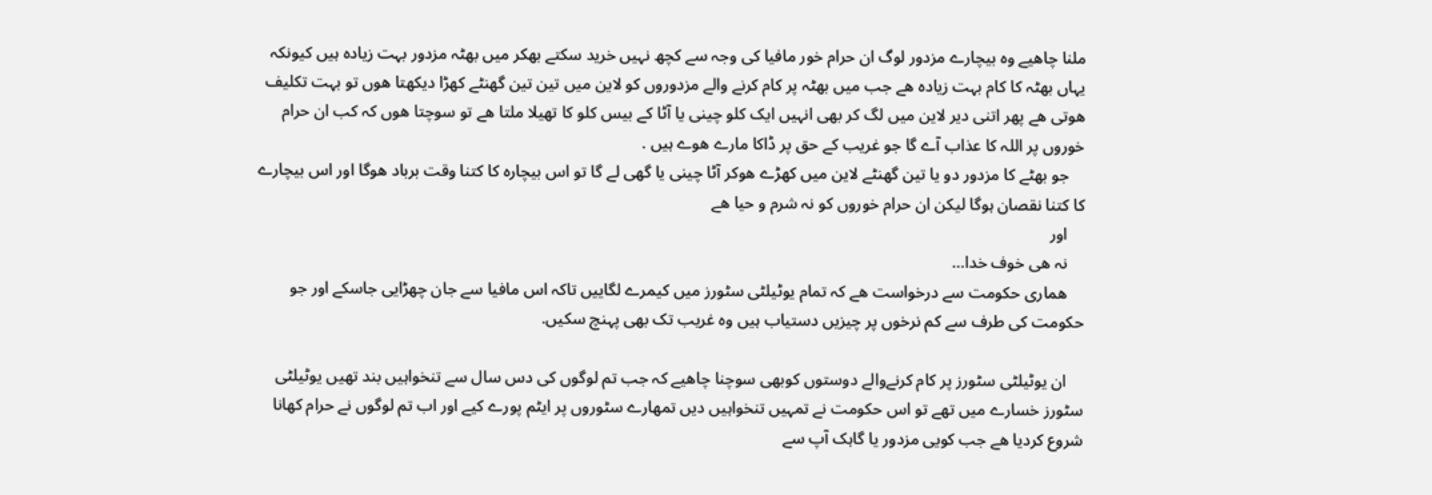ملنا چاھیے وہ بیچارے مزدور لوگ ان حرام خور مافیا کی وجہ سے کچھ نہیں خرید سکتے بھکر میں بھٹہ مزدور بہت زیادہ ہیں کیونکہ یہاں بھٹہ کا کام بہت زیادہ ھے جب میں بھٹہ پر کام کرنے والے مزدوروں کو لاین میں تین تین گھنٹے کھڑا دیکھتا ھوں تو بہت تکلیف ھوتی ھے پھر اتنی دیر لاین میں لگ کر بھی انہیں ایک کلو چینی یا آٹا کے بیس کلو کا تھیلا ملتا ھے تو سوچتا ھوں کہ کب ان حرام خوروں پر اللہ کا عذاب آے گا جو غریب کے حق پر ڈاکا مارے ھوے ہیں .
    جو بھٹے کا مزدور دو یا تین گھنٹے لاین میں کھڑے ھوکر آٹا چینی یا گھی لے گا تو اس بیچارہ کا کتنا وقت برباد ھوگا اور اس بیچارے کا کتنا نقصان ہوگا لیکن ان حرام خوروں کو نہ شرم و حیا ھے
    اور
    نہ ھی خوف خدا…
    ھماری حکومت سے درخواست ھے کہ تمام یوٹیلٹی سٹورز میں کیمرے لگاییں تاکہ اس مافیا سے جان چھڑایی جاسکے اور جو حکومت کی طرف سے کم نرخوں پر چیزیں دستیاب ہیں وہ غریب تک بھی پہنچ سکیں.

    ان یوٹیلٹی سٹورز پر کام کرنےوالے دوستوں کوبھی سوچنا چاھیے کہ جب تم لوگوں کی دس سال سے تنخواہیں بند تھیں یوٹیلٹی سٹورز خسارے میں تھے تو اس حکومت نے تمہیں تنخواہیں دیں تمھارے سٹوروں پر ایٹم پورے کیے اور اب تم لوگوں نے حرام کھانا شروع کردیا ھے جب کویی مزدور یا گاہک آپ سے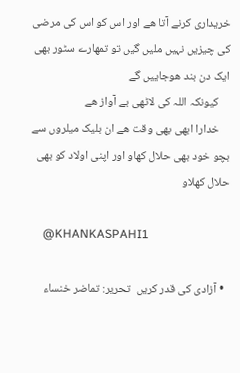خریداری کرنے آتا ھے اور اس کو اس کی مرضی کی چیزیں نہیں ملیں گیں تو تمھارے سٹور بھی ایک دن بند ھوجاییں گے
    کیونکہ اللہ کی لاٹھی بے آواز ھے
    خدارا ابھی بھی وقت ھے ان بلیک میلروں سے بچو خود بھی حلال کھاو اور اپنی اولاد کو بھی حلال کھلاو

    @KHANKASPAHI1

  • آزادی کی قدر کریں  تحریر: تماضر خنساء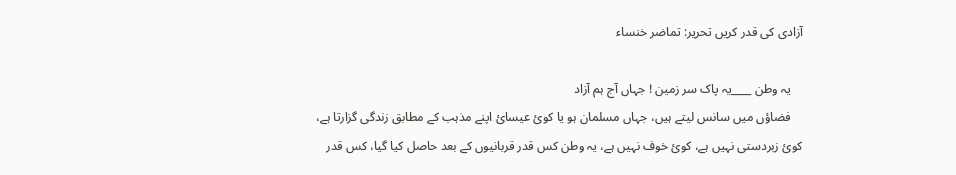آزادی کی قدر کریں تحریر: تماضر خنساء

    یہ وطن ____یہ پاک سر زمین ! جہاں آج ہم آزاد
    فضاؤں میں سانس لیتے ہیں، جہاں مسلمان ہو یا کوئ عیسائ اپنے مذہب کے مطابق زندگی گزارتا ہے، کوئ زبردستی نہیں ہے، کوئ خوف نہیں ہے، یہ وطن کس قدر قربانیوں کے بعد حاصل کیا گیا، کس قدر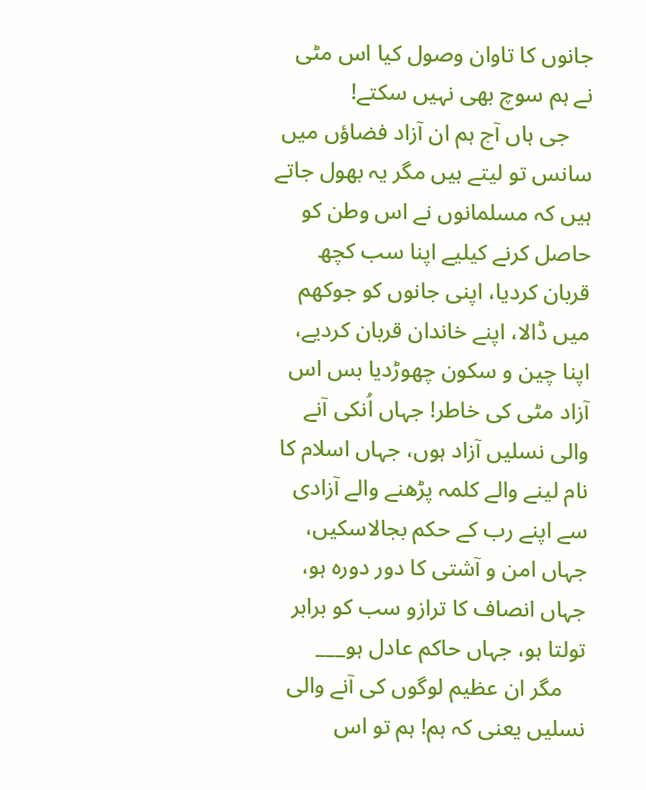جانوں کا تاوان وصول کیا اس مٹی نے ہم سوچ بھی نہیں سکتے!
    جی ہاں آج ہم ان آزاد فضاؤں میں سانس تو لیتے ہیں مگر یہ بھول جاتے ہیں کہ مسلمانوں نے اس وطن کو حاصل کرنے کیلیے اپنا سب کچھ قربان کردیا، اپنی جانوں کو جوکھم میں ڈالا، اپنے خاندان قربان کردیے، اپنا چین و سکون چھوڑدیا بس اس آزاد مٹی کی خاطر! جہاں اُنکی آنے والی نسلیں آزاد ہوں، جہاں اسلام کا نام لینے والے کلمہ پڑھنے والے آزادی سے اپنے رب کے حکم بجالاسکیں، جہاں امن و آشتی کا دور دورہ ہو، جہاں انصاف کا ترازو سب کو برابر تولتا ہو، جہاں حاکم عادل ہو___
    مگر ان عظیم لوگوں کی آنے والی نسلیں یعنی کہ ہم! ہم تو اس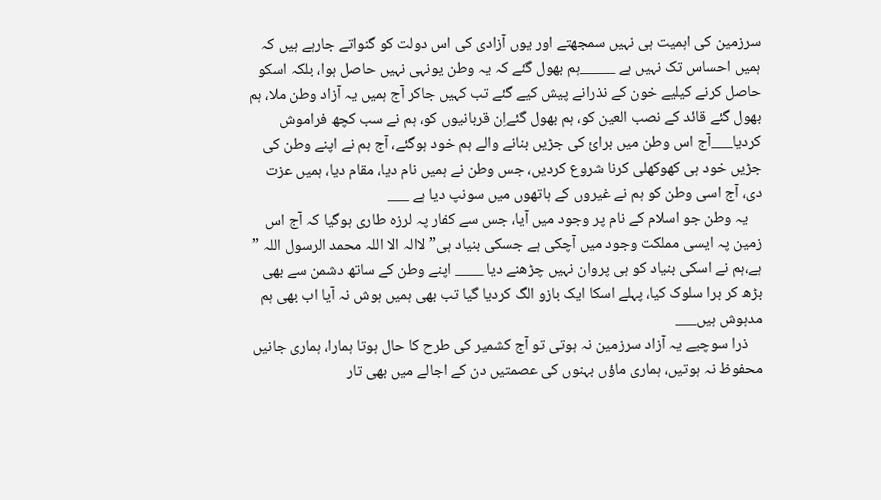سرزمین کی اہمیت ہی نہیں سمجھتے اور یوں آزادی کی اس دولت کو گنواتے جارہے ہیں کہ ہمیں احساس تک نہیں ہے _____ہم بھول گئے کہ یہ وطن یونہی نہیں حاصل ہوا، بلکہ اسکو حاصل کرنے کیلیے خون کے نذرانے پیش کیے گئے تب کہیں جاکر آج ہمیں یہ آزاد وطن ملا، ہم بھول گئے قائد کے نصب العین کو، ہم بھول گئےاِن قربانیوں کو، ہم نے سب کچھ فراموش کردیا___آج اس وطن میں برائ کی جڑیں بنانے والے ہم خود ہوگئے، آج ہم نے اپنے وطن کی جڑیں خود ہی کھوکھلی کرنا شروع کردیں، جس وطن نے ہمیں نام دیا، مقام دیا، ہمیں عزت دی، آج اسی وطن کو ہم نے غیروں کے ہاتھوں میں سونپ دیا ہے ___
    یہ وطن جو اسلام کے نام پر وجود میں آیا، جس سے کفار پہ لرزہ طاری ہوگیا کہ آج اس زمین پہ ایسی مملکت وجود میں آچکی ہے جسکی بنیاد ہی” لاالہ الا اللہ محمد الرسول اللہ ” ہے،ہم نے اسکی بنیاد کو ہی پروان نہیں چڑھنے دیا ____ اپنے وطن کے ساتھ دشمن سے بھی بڑھ کر برا سلوک کیا، پہلے اسکا ایک بازو الگ کردیا گیا تب بھی ہمیں ہوش نہ آیا اب بھی ہم مدہوش ہیں___
    ذرا سوچیے یہ آزاد سرزمین نہ ہوتی تو آج کشمیر کی طرح کا حال ہوتا ہمارا، ہماری جانیں محفوظ نہ ہوتیں، ہماری ماؤں بہنوں کی عصمتیں دن کے اجالے میں بھی تار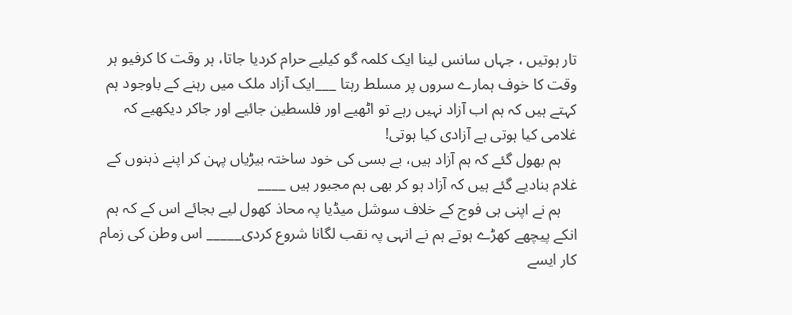تار ہوتیں ، جہاں سانس لینا ایک کلمہ گو کیلیے حرام کردیا جاتا، ہر وقت کا کرفیو ہر وقت کا خوف ہمارے سروں پر مسلط رہتا ___ایک آزاد ملک میں رہنے کے باوجود ہم کہتے ہیں کہ ہم اب آزاد نہیں رہے تو اٹھیے اور فلسطین جائیے اور جاکر دیکھیے کہ غلامی کیا ہوتی ہے آزادی کیا ہوتی!
    ہم بھول گئے کہ ہم آزاد ہیں، بے بسی کی خود ساختہ بیڑیاں پہن کر اپنے ذہنوں کے غلام بنادیے گئے ہیں کہ آزاد ہو کر بھی ہم مجبور ہیں ____
    ہم نے اپنی ہی فوج کے خلاف سوشل میڈیا پہ محاذ کھول لیے بجائے اس کے کہ ہم انکے پیچھے کھڑے ہوتے ہم نے انہی پہ نقب لگانا شروع کردی_____ اس وطن کی زمام کار ایسے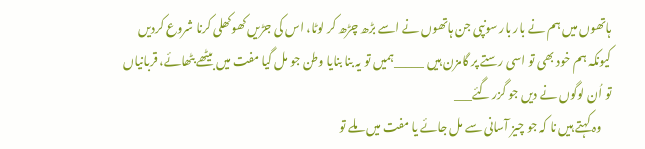ہاتھوں میں ہم نے بار بار سونپی جن ہاتھوں نے اسے بڑھ چڑھ کر لوٹا، اس کی جڑیں کھوکھلی کرنا شروع کردیں کیونکہ ہم خود بھی تو اسی رستے پر گامزن ہیں _____ہمیں تو یہ بنا بنایا وطن جو مل گیا مفت میں بیٹھے بٹھائے، قربانیاں تو اُن لوگوں نے دیں جو گزر گئے___
    وہ کہتے ہیں نا کہ جو چیز آسانی سے مل جائے یا مفت میں ملے تو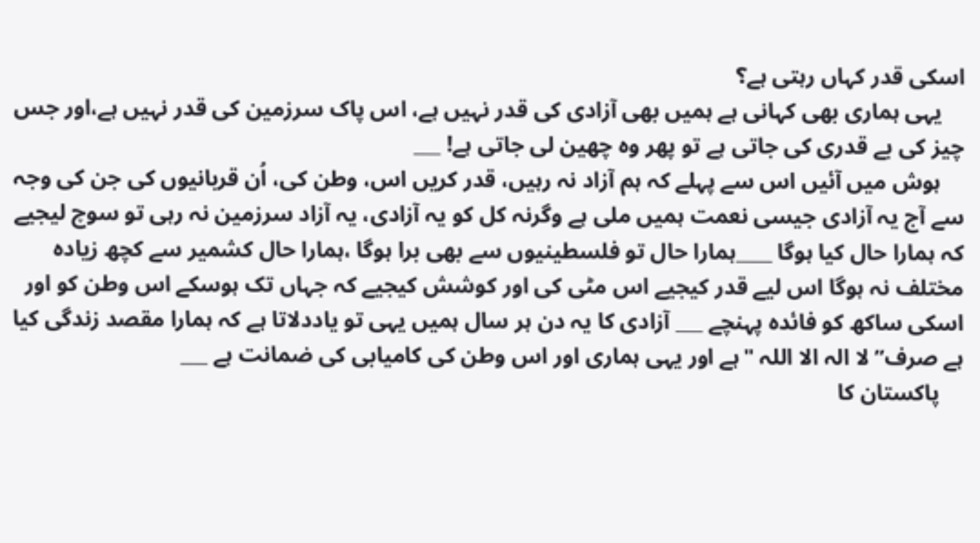اسکی قدر کہاں رہتی ہے؟
    یہی ہماری بھی کہانی ہے ہمیں بھی آزادی کی قدر نہیں ہے، اس پاک سرزمین کی قدر نہیں ہے،اور جس چیز کی بے قدری کی جاتی ہے تو پھر وہ چھین لی جاتی ہے! ___
    ہوش میں آئیں اس سے پہلے کہ ہم آزاد نہ رہیں، قدر کریں اس، وطن کی، اُن قربانیوں کی جن کی وجہ سے آج یہ آزادی جیسی نعمت ہمیں ملی ہے وگرنہ کل کو یہ آزادی، یہ آزاد سرزمین نہ رہی تو سوچ لیجیے کہ ہمارا حال کیا ہوگا ____ہمارا حال تو فلسطینیوں سے بھی برا ہوگا ،ہمارا حال کشمیر سے کچھ زیادہ مختلف نہ ہوگا اس لیے قدر کیجیے اس مٹی کی اور کوشش کیجیے کہ جہاں تک ہوسکے اس وطن کو اور اسکی ساکھ کو فائدہ پہنچے ___ آزادی کا یہ دن ہر سال ہمیں یہی تو یاددلاتا ہے کہ ہمارا مقصد زندگی کیا ہے صرف” لا الہ الا اللہ "ہے اور یہی ہماری اور اس وطن کی کامیابی کی ضمانت ہے ___
    پاکستان کا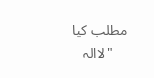مطلب کیا
    "لاالہ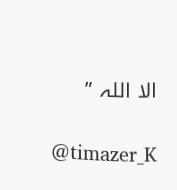الا اللہ ”

    @timazer_K